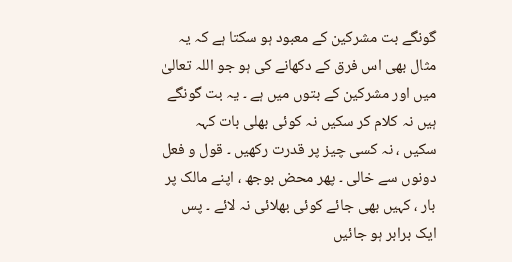گونگے بت مشرکین کے معبود ہو سکتا ہے کہ یہ مثال بھی اس فرق کے دکھانے کی ہو جو اللہ تعالیٰ میں اور مشرکین کے بتوں میں ہے ۔ یہ بت گونگے ہیں نہ کلام کر سکیں نہ کوئی بھلی بات کہہ سکیں ، نہ کسی چیز پر قدرت رکھیں ۔ قول و فعل دونوں سے خالی ۔ پھر محض بوجھ ، اپنے مالک پر بار ، کہیں بھی جائے کوئی بھلائی نہ لائے ۔ پس ایک برابر ہو جائیں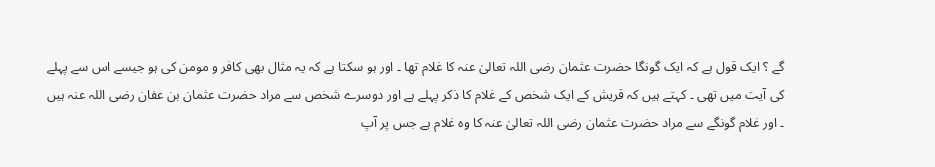گے ؟ ایک قول ہے کہ ایک گونگا حضرت عثمان رضی اللہ تعالیٰ عنہ کا غلام تھا ۔ اور ہو سکتا ہے کہ یہ مثال بھی کافر و مومن کی ہو جیسے اس سے پہلے کی آیت میں تھی ۔ کہتے ہیں کہ قریش کے ایک شخص کے غلام کا ذکر پہلے ہے اور دوسرے شخص سے مراد حضرت عثمان بن عفان رضی اللہ عنہ ہیں ۔ اور غلام گونگے سے مراد حضرت عثمان رضی اللہ تعالیٰ عنہ کا وہ غلام ہے جس پر آپ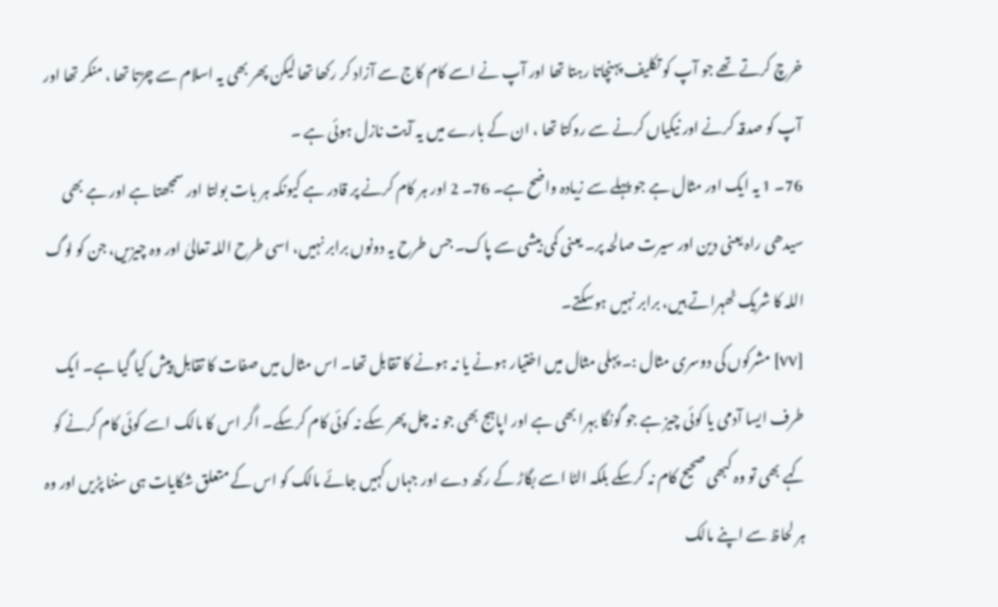خرچ کرتے تھے جو آپ کو تکلیف پہنچاتا رہتا تھا اور آپ نے اسے کام کاج سے آزاد کر رکھا تھا لیکن پھر بھی یہ اسلام سے چڑتا تھا ، منکر تھا اور آپ کو صدقہ کرنے اور نیکیاں کرنے سے روکتا تھا ، ان کے بارے میں یہ آیت نازل ہوئی ہے ۔
76۔ 1 یہ ایک اور مثال ہے جو پہلے سے زیادہ واضح ہے۔ 76۔ 2 اور ہر کام کرنے پر قادر ہے کیونکہ ہر بات بولتا اور سمجھتا ہے اور ہے بھی سیدھی راہ یعنی دین اور سیرت صالحہ پر۔ یعنی کمی بیشی سے پاک۔ جس طرح یہ دونوں برابر نہیں، اسی طرح اللہ تعالیٰ اور وہ چیزیں، جن کو لوگ اللہ کا شریک ٹھہراتے ہیں، برابر نہیں ہوسکتے۔
[٧٧] مشرکوں کی دوسری مثال :۔ پہلی مثال میں اختیار ہونے یا نہ ہونے کا تقابل تھا۔ اس مثال میں صفات کا تقابل پیش کیا گیا ہے۔ ایک طرف ایسا آدمی یا کوئی چیز ہے جو گونگا بہرا بھی ہے اور اپاہج بھی جو نہ چل پھر سکے نہ کوئی کام کرسکے۔ اگر اس کا مالک اسے کوئی کام کرنے کو کہے بھی تو وہ کبھی صحیح کام نہ کرسکے بلکہ الٹا اسے بگاڑ کے رکھ دے اور جہاں کہیں جائے مالک کو اس کے متعلق شکایات ہی سننا پڑیں اور وہ ہر لحاظ سے اپنے مالک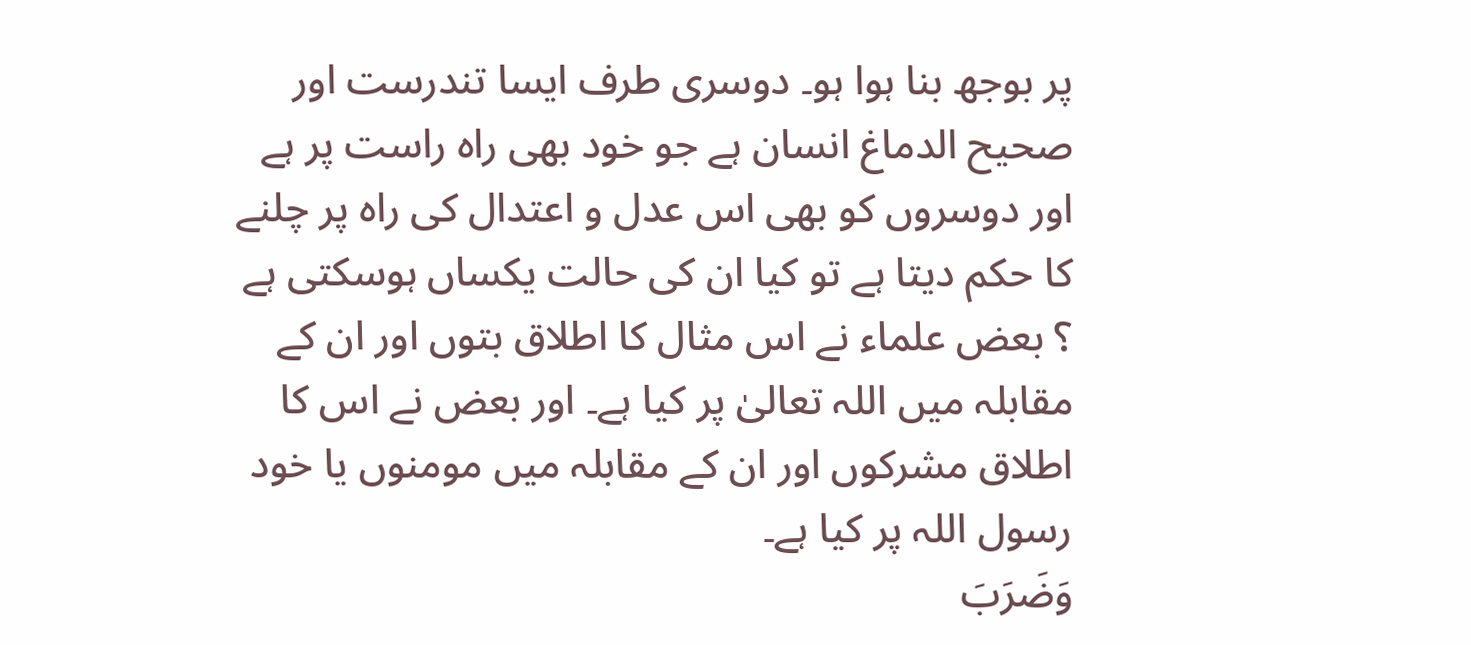پر بوجھ بنا ہوا ہو۔ دوسری طرف ایسا تندرست اور صحیح الدماغ انسان ہے جو خود بھی راہ راست پر ہے اور دوسروں کو بھی اس عدل و اعتدال کی راہ پر چلنے کا حکم دیتا ہے تو کیا ان کی حالت یکساں ہوسکتی ہے ؟ بعض علماء نے اس مثال کا اطلاق بتوں اور ان کے مقابلہ میں اللہ تعالیٰ پر کیا ہے۔ اور بعض نے اس کا اطلاق مشرکوں اور ان کے مقابلہ میں مومنوں یا خود رسول اللہ پر کیا ہے۔
وَضَرَبَ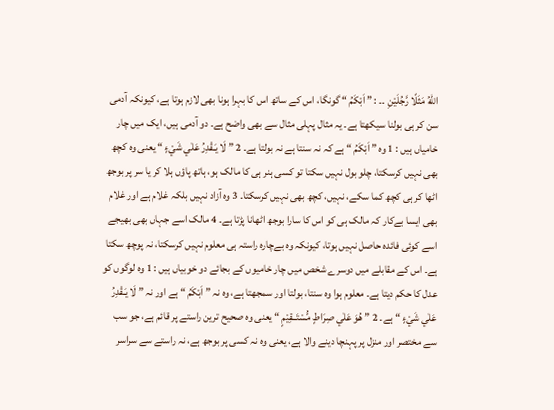اللّٰهُ مَثَلًا رَّجُلَيْنِ ۔۔ : ” اَبْكَمُ “ گونگا، اس کے ساتھ اس کا بہرا ہونا بھی لازم ہوتا ہے، کیونکہ آدمی سن کر ہی بولنا سیکھتا ہے۔ یہ مثال پہلی مثال سے بھی واضح ہے۔ دو آدمی ہیں، ایک میں چار خامیاں ہیں : 1 وہ ” اَبْكَمُ “ ہے کہ نہ سنتا ہے نہ بولتا ہے۔ 2 ” لَا يَـقْدِرُ عَلٰي شَيْءٍ “ یعنی وہ کچھ بھی نہیں کرسکتا، چلو بول نہیں سکتا تو کسی ہنر ہی کا مالک ہو، ہاتھ پاؤں ہلا کر یا سر پر بوجھ اٹھا کر ہی کچھ کما سکے، نہیں، کچھ بھی نہیں کرسکتا۔ 3 وہ آزاد نہیں بلکہ غلام ہے اور غلام بھی ایسا بےکار کہ مالک ہی کو اس کا سارا بوجھ اٹھانا پڑتا ہے۔ 4 مالک اسے جہاں بھی بھیجے اسے کوئی فائدہ حاصل نہیں ہوتا، کیونکہ وہ بےچارہ راستہ ہی معلوم نہیں کرسکتا، نہ پوچھ سکتا ہے۔ اس کے مقابلے میں دوسرے شخص میں چار خامیوں کے بجائے دو خوبیاں ہیں : 1 وہ لوگوں کو عدل کا حکم دیتا ہے۔ معلوم ہوا وہ سنتا، بولتا اور سمجھتا ہے، وہ نہ ” اَبْکَمُ “ ہے اور نہ ” لَا يَـقْدِرُ عَلٰي شَيْءٍ “ ہے۔ 2 ” هُوَ عَلٰي صِرَاطٍ مُّسْتَــقِيْمٍ “ یعنی وہ صحیح ترین راستے پر قائم ہے، جو سب سے مختصر اور منزل پر پہنچا دینے والا ہے، یعنی وہ نہ کسی پر بوجھ ہے، نہ راستے سے سراسر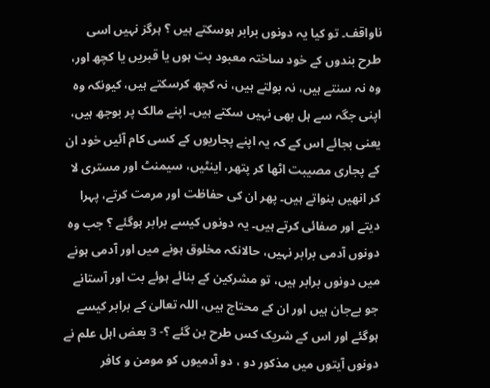ناواقف۔ تو کیا یہ دونوں برابر ہوسکتے ہیں ؟ ہرگز نہیں اسی طرح بندوں کے خود ساختہ معبود بت ہوں یا قبریں یا کچھ اور، وہ نہ سنتے ہیں، نہ بولتے ہیں، نہ کچھ کرسکتے ہیں، کیونکہ وہ اپنی جگہ سے ہل بھی نہیں سکتے ہیں۔ اپنے مالک پر بوجھ ہیں، یعنی بجائے اس کے کہ یہ اپنے پجاریوں کے کسی کام آئیں خود ان کے پجاری مصیبت اٹھا کر پتھر، اینٹیں، سیمنٹ اور مستری لا کر انھیں بنواتے ہیں۔ پھر ان کی حفاظت اور مرمت کرتے، پہرا دیتے اور صفائی کرتے ہیں۔ یہ دونوں کیسے برابر ہوگئے ؟ جب وہ دونوں آدمی برابر نہیں، حالانکہ مخلوق ہونے میں اور آدمی ہونے میں دونوں برابر ہیں، تو مشرکین کے بنائے ہوئے بت اور آستانے جو بےجان ہیں اور ان کے محتاج ہیں، اللہ تعالیٰ کے برابر کیسے ہوگئے اور اس کے شریک کس طرح بن گئے ؟- 3 بعض اہل علم نے دونوں آیتوں میں مذکور دو ، دو آدمیوں کو مومن و کافر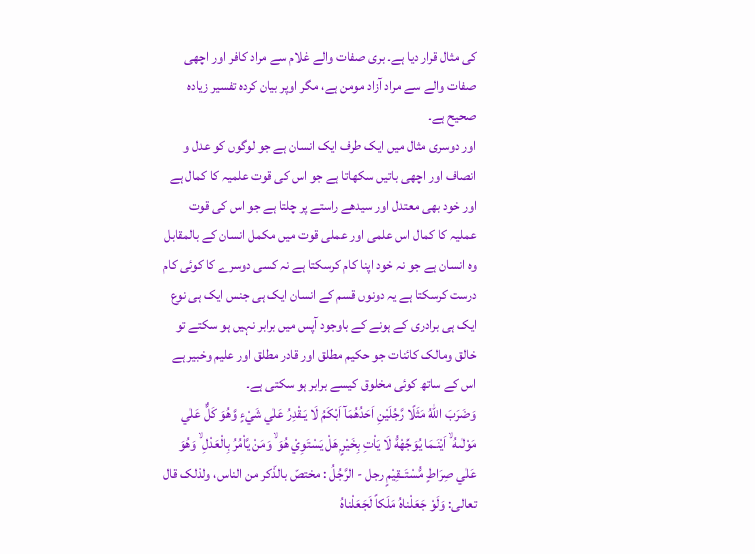کی مثال قرار دیا ہے۔ بری صفات والے غلام سے مراد کافر اور اچھی صفات والے سے مراد آزاد مومن ہے، مگر اوپر بیان کردہ تفسیر زیادہ صحیح ہے۔
اور دوسری مثال میں ایک طرف ایک انسان ہے جو لوگوں کو عدل و انصاف اور اچھی باتیں سکھاتا ہے جو اس کی قوت علمیہ کا کمال ہے اور خود بھی معتدل اور سیدھے راستے پر چلتا ہے جو اس کی قوت عملیہ کا کمال اس علمی اور عملی قوت میں مکمل انسان کے بالمقابل وہ انسان ہے جو نہ خود اپنا کام کرسکتا ہے نہ کسی دوسرے کا کوئی کام درست کرسکتا ہے یہ دونوں قسم کے انسان ایک ہی جنس ایک ہی نوع ایک ہی برادری کے ہونے کے باوجود آپس میں برابر نہیں ہو سکتے تو خالق ومالک کائنات جو حکیم مطلق اور قادر مطلق اور علیم وخبیر ہے اس کے ساتھ کوئی مخلوق کیسے برابر ہو سکتی ہے۔
وَضَرَبَ اللّٰهُ مَثَلًا رَّجُلَيْنِ اَحَدُهُمَآ اَبْكَمُ لَا يَـقْدِرُ عَلٰي شَيْءٍ وَّهُوَ كَلٌّ عَلٰي مَوْلٰىهُ ۙ اَيْنَـمَا يُوَجِّهْهُّ لَا يَاْتِ بِخَيْرٍ ۭهَلْ يَسْتَوِيْ هُوَ ۙ وَمَنْ يَّاْمُرُ بِالْعَدْلِ ۙ وَهُوَ عَلٰي صِرَاطٍ مُّسْتَــقِيْمٍ رجل - الرَّجُلُ : مختصّ بالذّكر من الناس، ولذلک قال تعالی: وَلَوْ جَعَلْناهُ مَلَكاً لَجَعَلْناهُ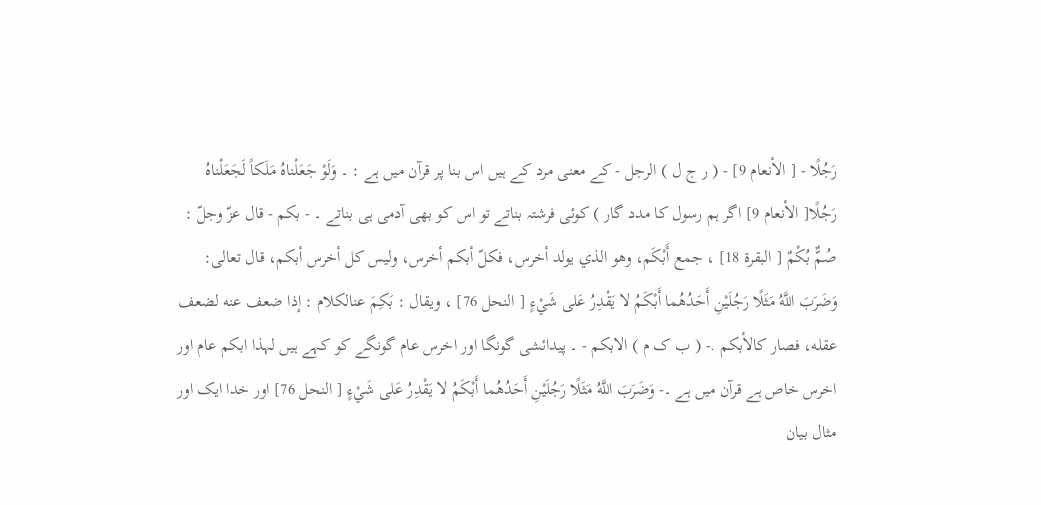رَجُلًا - [ الأنعام 9] - ( ر ج ل ) الرجل - کے معنی مرد کے ہیں اس بنا پر قرآن میں ہے : ۔ وَلَوْ جَعَلْناهُ مَلَكاً لَجَعَلْناهُ رَجُلًا[ الأنعام 9] اگر ہم رسول کا مدد گار ) کوئی فرشتہ بناتے تو اس کو بھی آدمی ہی بناتے ۔ - بكم - قال عزّ وجلّ : صُمٌّ بُكْمٌ [ البقرة 18] ، جمع أَبْكَم، وهو الذي يولد أخرس، فكلّ أبكم أخرس، ولیس کل أخرس أبكم، قال تعالی: وَضَرَبَ اللَّهُ مَثَلًا رَجُلَيْنِ أَحَدُهُما أَبْكَمُ لا يَقْدِرُ عَلى شَيْءٍ [ النحل 76] ، ويقال : بَكِمَ عنالکلام : إذا ضعف عنه لضعف عقله، فصار کالأبكم .- ( ب ک م ) الابکم - ۔ پیدائشی گونگا اور اخرس عام گونگے کو کہے ہیں لہذا ابکم عام اور اخرس خاص ہے قرآن میں ہے ۔- وَضَرَبَ اللَّهُ مَثَلًا رَجُلَيْنِ أَحَدُهُما أَبْكَمُ لا يَقْدِرُ عَلى شَيْءٍ [ النحل 76] اور خدا ایک اور مثال بیان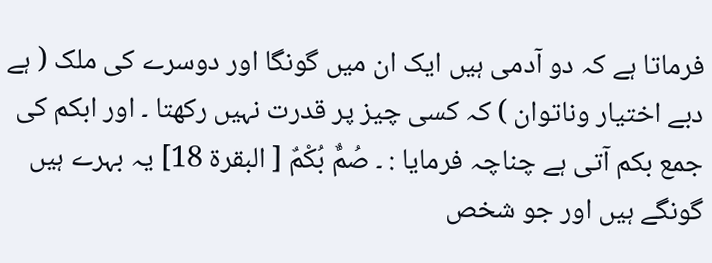فرماتا ہے کہ دو آدمی ہیں ایک ان میں گونگا اور دوسرے کی ملک ( ہے دبے اختیار وناتوان ) کہ کسی چیز پر قدرت نہیں رکھتا ۔ اور ابکم کی جمع بکم آتی ہے چناچہ فرمایا : ۔ صُمٌّ بُكْمٌ [ البقرة 18] یہ بہرے ہیں گونگے ہیں اور جو شخص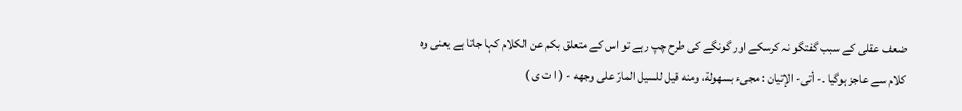ضعف عقلی کے سبب گفتگو نہ کرسکے اور گونگے کی طرح چپ رہے تو اس کے متعلق بکم عن الکلام کہا جاتا ہے یعنی وہ کلام سے عاجز ہوگیا ۔- أتى- الإتيان : مجیء بسهولة، ومنه قيل للسیل المارّ علی وجهه - ( ا ت ی )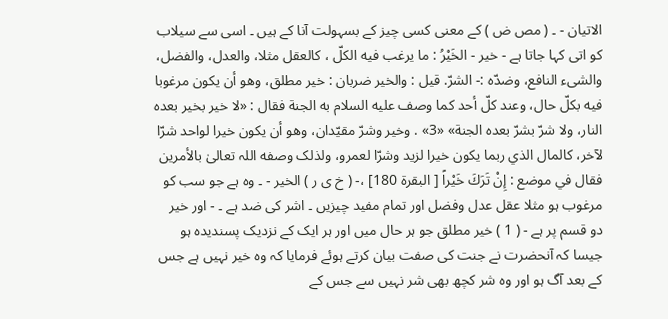الاتیان - ۔ ( مص ض ) کے معنی کسی چیز کے بسہولت آنا کے ہیں ۔ اسی سے سیلاب کو اتی کہا جاتا ہے - خير - الخَيْرُ : ما يرغب فيه الكلّ ، کالعقل مثلا، والعدل، والفضل، والشیء النافع، وضدّه :- الشرّ. قيل : والخیر ضربان : خير مطلق، وهو أن يكون مرغوبا فيه بكلّ حال، وعند کلّ أحد کما وصف عليه السلام به الجنة فقال : «لا خير بخیر بعده النار، ولا شرّ بشرّ بعده الجنة» «3» . وخیر وشرّ مقيّدان، وهو أن يكون خيرا لواحد شرّا لآخر، کالمال الذي ربما يكون خيرا لزید وشرّا لعمرو، ولذلک وصفه اللہ تعالیٰ بالأمرین فقال في موضع : إِنْ تَرَكَ خَيْراً [ البقرة 180] ،- ( خ ی ر ) الخیر - ۔ وہ ہے جو سب کو مرغوب ہو مثلا عقل عدل وفضل اور تمام مفید چیزیں ۔ اشر کی ضد ہے ۔ - اور خیر دو قسم پر ہے - ( 1 ) خیر مطلق جو ہر حال میں اور ہر ایک کے نزدیک پسندیدہ ہو جیسا کہ آنحضرت نے جنت کی صفت بیان کرتے ہوئے فرمایا کہ وہ خیر نہیں ہے جس کے بعد آگ ہو اور وہ شر کچھ بھی شر نہیں سے جس کے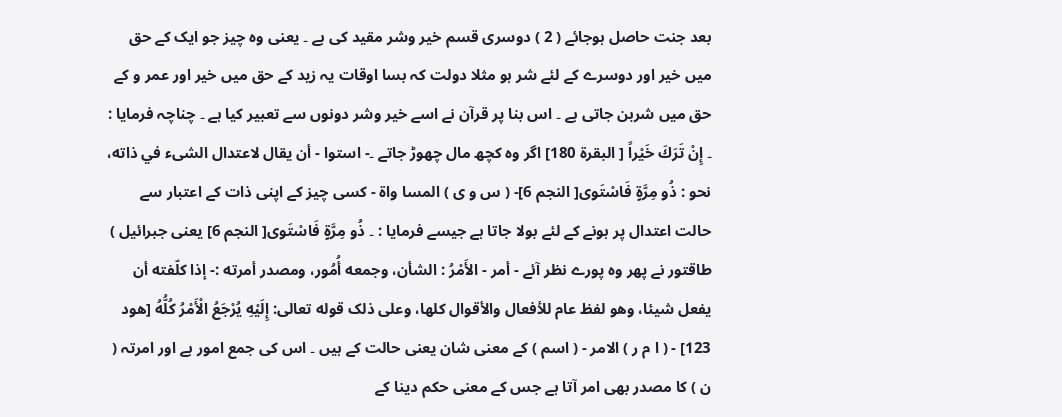بعد جنت حاصل ہوجائے ( 2 ) دوسری قسم خیر وشر مقید کی ہے ۔ یعنی وہ چیز جو ایک کے حق میں خیر اور دوسرے کے لئے شر ہو مثلا دولت کہ بسا اوقات یہ زید کے حق میں خیر اور عمر و کے حق میں شربن جاتی ہے ۔ اس بنا پر قرآن نے اسے خیر وشر دونوں سے تعبیر کیا ہے ۔ چناچہ فرمایا : ۔ إِنْ تَرَكَ خَيْراً [ البقرة 180] اگر وہ کچھ مال چھوڑ جاتے ۔- استوا - أن يقال لاعتدال الشیء في ذاته، نحو : ذُو مِرَّةٍ فَاسْتَوى[ النجم 6]- ( س و ی ) المسا واۃ - کسی چیز کے اپنی ذات کے اعتبار سے حالت اعتدال پر ہونے کے لئے بولا جاتا ہے جیسے فرمایا : ۔ ذُو مِرَّةٍ فَاسْتَوى[ النجم 6] یعنی جبرائیل ) طاقتور نے پھر وہ پورے نظر آئے - أمر - الأَمْرُ : الشأن، وجمعه أُمُور، ومصدر أمرته :- إذا کلّفته أن يفعل شيئا، وهو لفظ عام للأفعال والأقوال کلها، وعلی ذلک قوله تعالی: إِلَيْهِ يُرْجَعُ الْأَمْرُ كُلُّهُ [هود 123] - ( ا م ر ) الامر - ( اسم ) کے معنی شان یعنی حالت کے ہیں ۔ اس کی جمع امور ہے اور امرتہ ( ن ) کا مصدر بھی امر آتا ہے جس کے معنی حکم دینا کے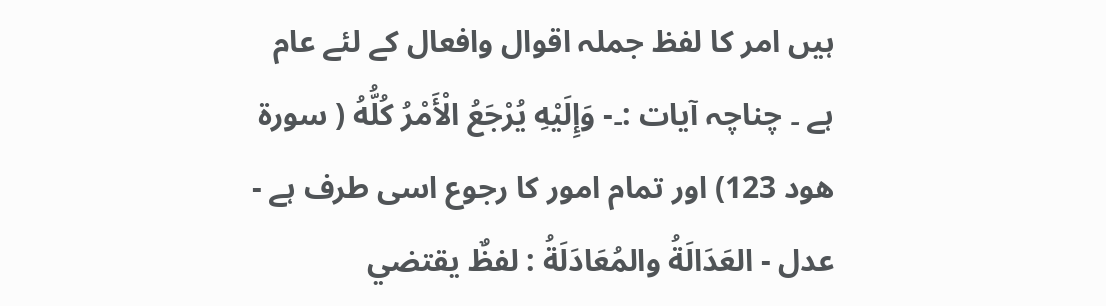ہیں امر کا لفظ جملہ اقوال وافعال کے لئے عام ہے ۔ چناچہ آیات :۔- وَإِلَيْهِ يُرْجَعُ الْأَمْرُ كُلُّهُ ( سورة هود 123) اور تمام امور کا رجوع اسی طرف ہے - عدل - العَدَالَةُ والمُعَادَلَةُ : لفظٌ يقتضي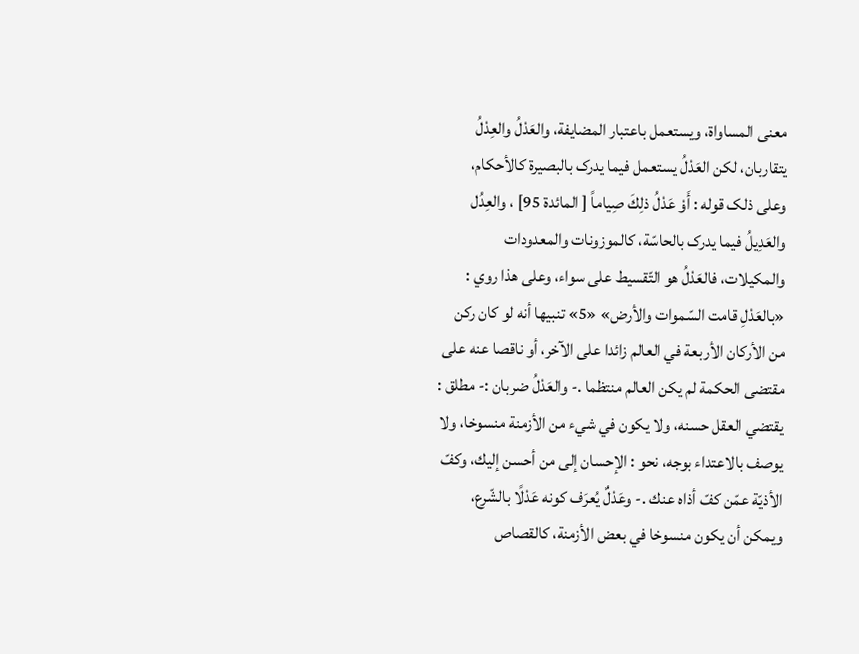معنی المساواة، ويستعمل باعتبار المضایفة، والعَدْلُ والعِدْلُ يتقاربان، لکن العَدْلُ يستعمل فيما يدرک بالبصیرة كالأحكام، وعلی ذلک قوله : أَوْ عَدْلُ ذلِكَ صِياماً [ المائدة 95] ، والعِدُل والعَدِيلُ فيما يدرک بالحاسّة، کالموزونات والمعدودات والمکيلات، فالعَدْلُ هو التّقسیط علی سواء، وعلی هذا روي : «بالعَدْلِ قامت السّموات والأرض» «5» تنبيها أنه لو کان رکن من الأركان الأربعة في العالم زائدا علی الآخر، أو ناقصا عنه علی مقتضی الحکمة لم يكن العالم منتظما .- والعَدْلُ ضربان :- مطلق : يقتضي العقل حسنه، ولا يكون في شيء من الأزمنة منسوخا، ولا يوصف بالاعتداء بوجه، نحو : الإحسان إلى من أحسن إليك، وكفّ الأذيّة عمّن كفّ أذاه عنك .- وعَدْلٌ يُعرَف كونه عَدْلًا بالشّرع، ويمكن أن يكون منسوخا في بعض الأزمنة، کالقصاص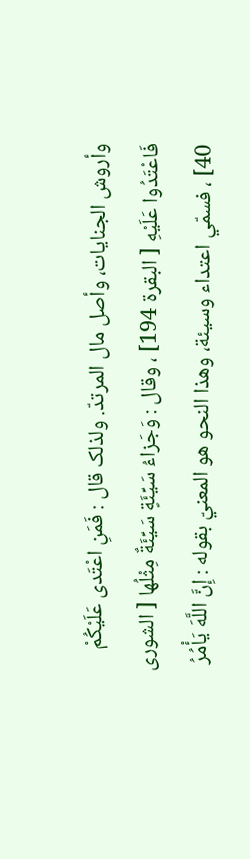وأروش الجنایات، وأصل مال المرتدّ. ولذلک قال : فَمَنِ اعْتَدى عَلَيْكُمْ فَاعْتَدُوا عَلَيْهِ [ البقرة 194] ، وقال : وَجَزاءُ سَيِّئَةٍ سَيِّئَةٌ مِثْلُها [ الشوری 40] ، فسمّي اعتداء وسيئة، وهذا النحو هو المعنيّ بقوله : إِنَّ اللَّهَ يَأْمُرُ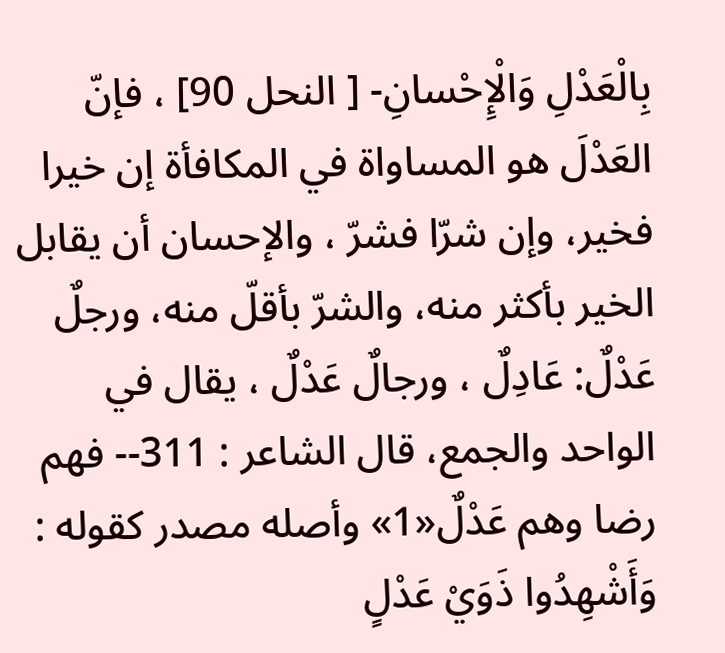بِالْعَدْلِ وَالْإِحْسانِ- [ النحل 90] ، فإنّ العَدْلَ هو المساواة في المکافأة إن خيرا فخیر، وإن شرّا فشرّ ، والإحسان أن يقابل الخیر بأكثر منه، والشرّ بأقلّ منه، ورجلٌ عَدْلٌ: عَادِلٌ ، ورجالٌ عَدْلٌ ، يقال في الواحد والجمع، قال الشاعر : 311-- فهم رضا وهم عَدْلٌ«1» وأصله مصدر کقوله : وَأَشْهِدُوا ذَوَيْ عَدْلٍ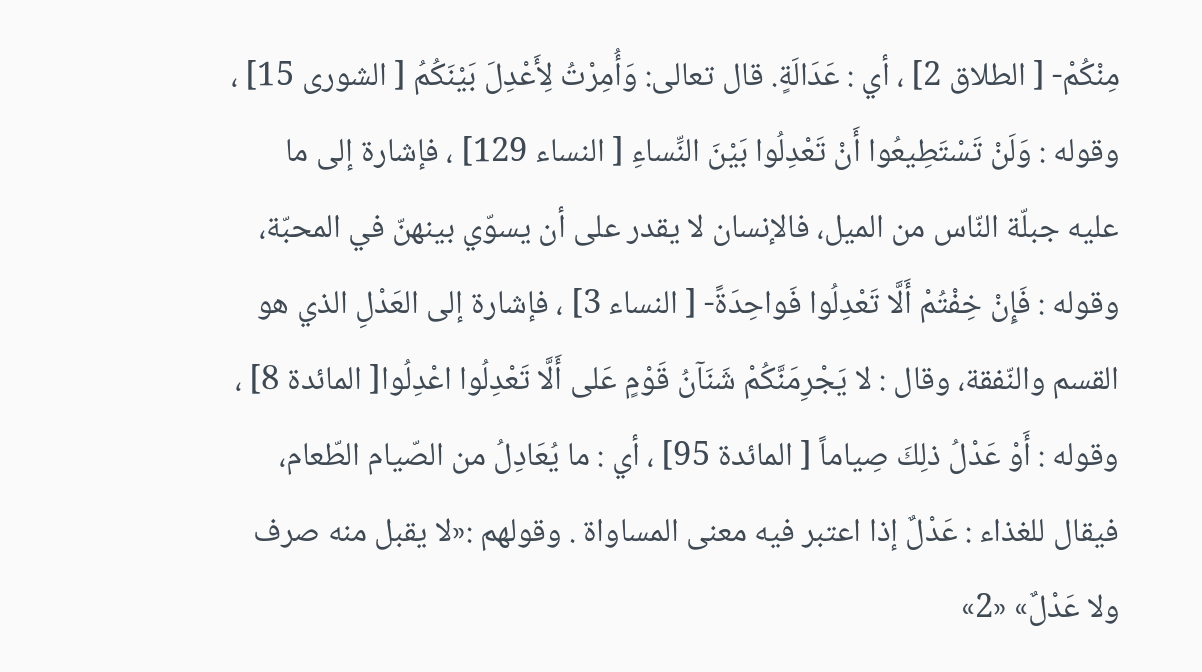مِنْكُمْ- [ الطلاق 2] ، أي : عَدَالَةٍ. قال تعالی: وَأُمِرْتُ لِأَعْدِلَ بَيْنَكُمُ [ الشوری 15] ، وقوله : وَلَنْ تَسْتَطِيعُوا أَنْ تَعْدِلُوا بَيْنَ النِّساءِ [ النساء 129] ، فإشارة إلى ما عليه جبلّة النّاس من المیل، فالإنسان لا يقدر علی أن يسوّي بينهنّ في المحبّة، وقوله : فَإِنْ خِفْتُمْ أَلَّا تَعْدِلُوا فَواحِدَةً- [ النساء 3] ، فإشارة إلى العَدْلِ الذي هو القسم والنّفقة، وقال : لا يَجْرِمَنَّكُمْ شَنَآنُ قَوْمٍ عَلى أَلَّا تَعْدِلُوا اعْدِلُوا[ المائدة 8] ، وقوله : أَوْ عَدْلُ ذلِكَ صِياماً [ المائدة 95] ، أي : ما يُعَادِلُ من الصّيام الطّعام، فيقال للغذاء : عَدْلٌ إذا اعتبر فيه معنی المساواة . وقولهم :«لا يقبل منه صرف ولا عَدْلٌ» «2»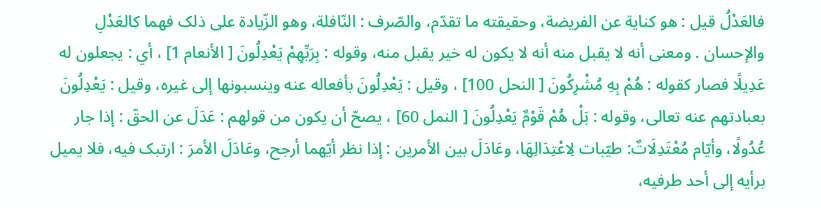فالعَدْلُ قيل : هو كناية عن الفریضة، وحقیقته ما تقدّم، والصّرف : النّافلة، وهو الزّيادة علی ذلک فهما کالعَدْلِ والإحسان . ومعنی أنه لا يقبل منه أنه لا يكون له خير يقبل منه، وقوله : بِرَبِّهِمْ يَعْدِلُونَ [ الأنعام 1] ، أي : يجعلون له عَدِيلًا فصار کقوله : هُمْ بِهِ مُشْرِكُونَ [ النحل 100] ، وقیل : يَعْدِلُونَ بأفعاله عنه وينسبونها إلى غيره، وقیل : يَعْدِلُونَ بعبادتهم عنه تعالی، وقوله : بَلْ هُمْ قَوْمٌ يَعْدِلُونَ [ النمل 60] ، يصحّ أن يكون من قولهم : عَدَلَ عن الحقّ : إذا جار عُدُولًا، وأيّام مُعْتَدِلَاتٌ: طيّبات لِاعْتِدَالِهَا، وعَادَلَ بين الأمرین : إذا نظر أيّهما أرجح، وعَادَلَ الأمرَ : ارتبک فيه، فلا يميل برأيه إلى أحد طرفيه،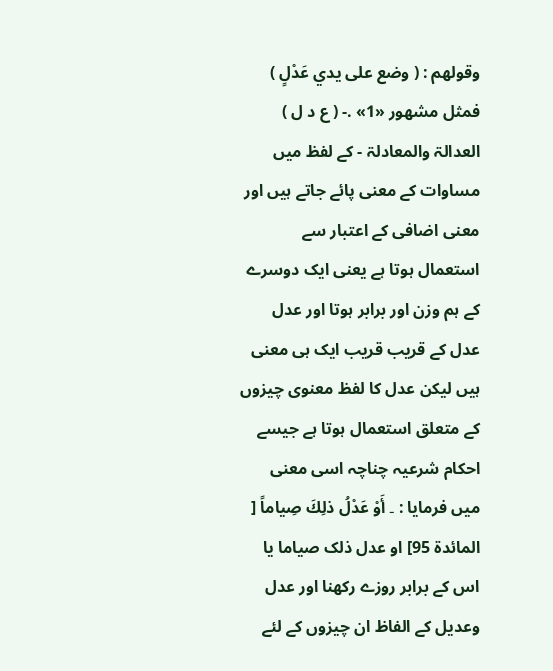وقولهم : ( وضع علی يدي عَدْلٍ ) فمثل مشهور «1» .- ( ع د ل ) العدالۃ والمعادلۃ - کے لفظ میں مساوات کے معنی پائے جاتے ہیں اور معنی اضافی کے اعتبار سے استعمال ہوتا ہے یعنی ایک دوسرے کے ہم وزن اور برابر ہوتا اور عدل عدل کے قریب قریب ایک ہی معنی ہیں لیکن عدل کا لفظ معنوی چیزوں کے متعلق استعمال ہوتا ہے جیسے احکام شرعیہ چناچہ اسی معنی میں فرمایا : ۔ أَوْ عَدْلُ ذلِكَ صِياماً [ المائدة 95] او عدل ذلک صیاما یا اس کے برابر روزے رکھنا اور عدل وعدیل کے الفاظ ان چیزوں کے لئے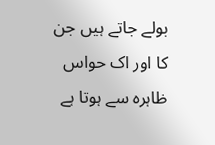بولے جاتے ہیں جن کا اور اک حواس ظاہرہ سے ہوتا ہے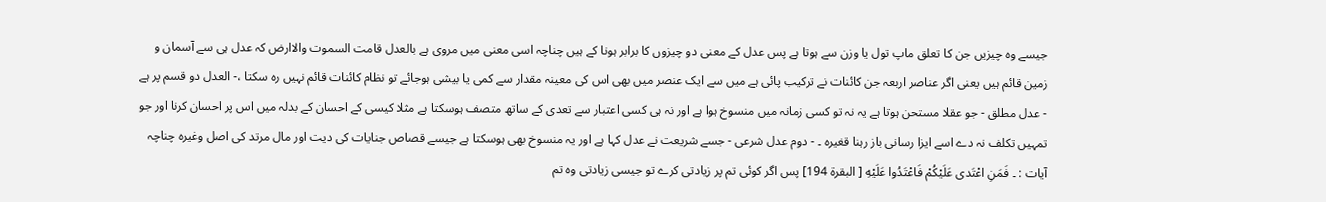جیسے وہ چیزیں جن کا تعلق ماپ تول یا وزن سے ہوتا ہے پس عدل کے معنی دو چیزوں کا برابر ہونا کے ہیں چناچہ اسی معنی میں مروی ہے بالعدل قامت السموت والاارض کہ عدل ہی سے آسمان و زمین قائم ہیں یعنی اگر عناصر اربعہ جن کائنات نے ترکیب پائی ہے میں سے ایک عنصر میں بھی اس کی معینہ مقدار سے کمی یا بیشی ہوجائے تو نظام کائنات قائم نہیں رہ سکتا ،- العدل دو قسم پر ہے - عدل مطلق - جو عقلا مستحن ہوتا ہے یہ نہ تو کسی زمانہ میں منسوخ ہوا ہے اور نہ ہی کسی اعتبار سے تعدی کے ساتھ متصف ہوسکتا ہے مثلا کیسی کے احسان کے بدلہ میں اس پر احسان کرنا اور جو تمہیں تکلف نہ دے اسے ایزا رسانی باز رہنا قغیرہ ۔ - دوم عدل شرعی - جسے شریعت نے عدل کہا ہے اور یہ منسوخ بھی ہوسکتا ہے جیسے قصاص جنایات کی دیت اور مال مرتد کی اصل وغیرہ چناچہ آیات : ۔ فَمَنِ اعْتَدى عَلَيْكُمْ فَاعْتَدُوا عَلَيْهِ [ البقرة 194] پس اگر کوئی تم پر زیادتی کرے تو جیسی زیادتی وہ تم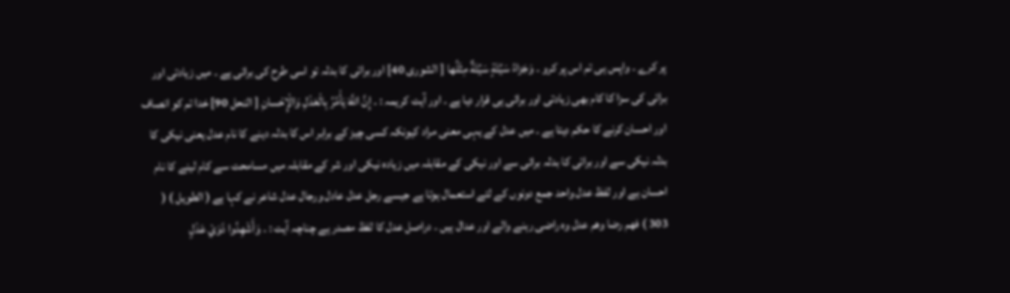پر کرے ۔ واپس ہی تم اس پر کرو ۔ وَجَزاءُ سَيِّئَةٍ سَيِّئَةٌ مِثْلُها [ الشوری 40] اور برائی کا بدلہ تو اسی طرح کی برائی ہے ۔ میں زیادتی اور برائی کی سزا کا کام بھی زیادتی اور برائی ہی قرار دیا ہے ۔ اور آیت کریمہ : ۔ إِنَّ اللَّهَ يَأْمُرُ بِالْعَدْلِ وَالْإِحْسانِ [ النحل 90] خدا تم کو انصاف اور احسان کرنے کا حکم دیتا ہے ۔ میں عدل کے یہی معنی مراد کیونکہ کسی چیز کے برابر اس کا بدلہ دینے کا نام عدل یعنی نیکی کا بدلہ نیکی سے اور برائی کا بدلہ برائی سے اور نیکی کے مقابلہ میں زیادہ نیکی اور شر کے مقابلہ میں مسامحت سے کام لینے کا نام احسان ہے اور لفظ عدل واحد جمع دونوں کے لئے استعمال ہوتا ہے جیسے رجل عدل عادل ورجال عدل شاعر نے کہا ہے ( الطویل ) ( 303 ) فھم رضا وھم عدل وہ راضی رہنے والے اور عدال ہیں ۔ دراصل عدل کا لفظ مصدر ہے چناچہ آیت : ۔ وَأَشْهِدُوا ذَوَيْ عَدْلٍ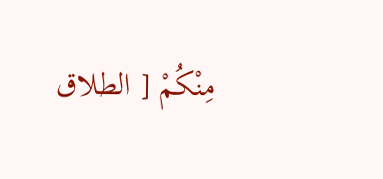مِنْكُمْ [ الطلاق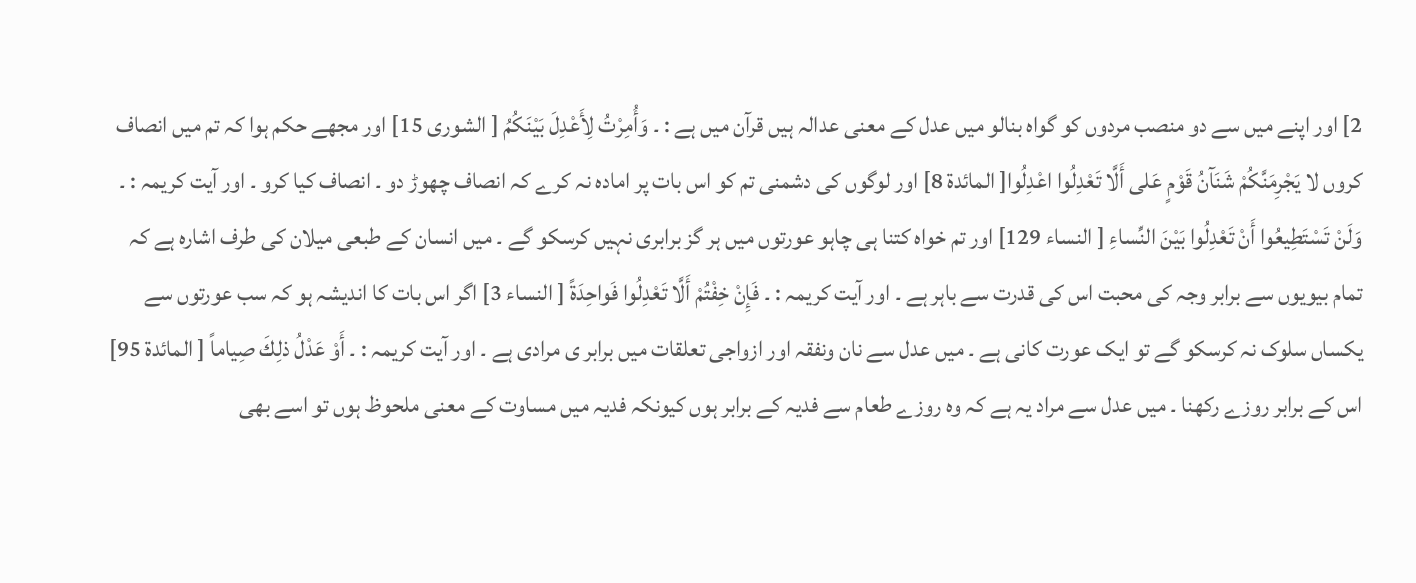2] اور اپنے میں سے دو منصب مردوں کو گواہ بنالو میں عدل کے معنی عدالہ ہیں قرآن میں ہے : ۔ وَأُمِرْتُ لِأَعْدِلَ بَيْنَكُمُ [ الشوری 15] اور مجھے حکم ہوا کہ تم میں انصاف کروں لا يَجْرِمَنَّكُمْ شَنَآنُ قَوْمٍ عَلى أَلَّا تَعْدِلُوا اعْدِلُوا[ المائدة 8] اور لوگوں کی دشمنی تم کو اس بات پر امادہ نہ کرے کہ انصاف چھوڑ دو ۔ انصاف کیا کرو ۔ اور آیت کریمہ : ۔ وَلَنْ تَسْتَطِيعُوا أَنْ تَعْدِلُوا بَيْنَ النِّساءِ [ النساء 129] اور تم خواہ کتنا ہی چاہو عورتوں میں ہر گز برابری نہیں کرسکو گے ۔ میں انسان کے طبعی میلان کی طرف اشارہ ہے کہ تمام بیویوں سے برابر وجہ کی محبت اس کی قدرت سے باہر ہے ۔ اور آیت کریمہ : ۔ فَإِنْ خِفْتُمْ أَلَّا تَعْدِلُوا فَواحِدَةً [ النساء 3] اگر اس بات کا اندیشہ ہو کہ سب عورتوں سے یکساں سلوک نہ کرسکو گے تو ایک عورت کانی ہے ۔ میں عدل سے نان ونفقہ اور ازواجی تعلقات میں برابر ی مرادی ہے ۔ اور آیت کریمہ : ۔ أَوْ عَدْلُ ذلِكَ صِياماً [ المائدة 95] اس کے برابر روزے رکھنا ۔ میں عدل سے مراد یہ ہے کہ وہ روزے طعام سے فدیہ کے برابر ہوں کیونکہ فدیہ میں مساوت کے معنی ملحوظ ہوں تو اسے بھی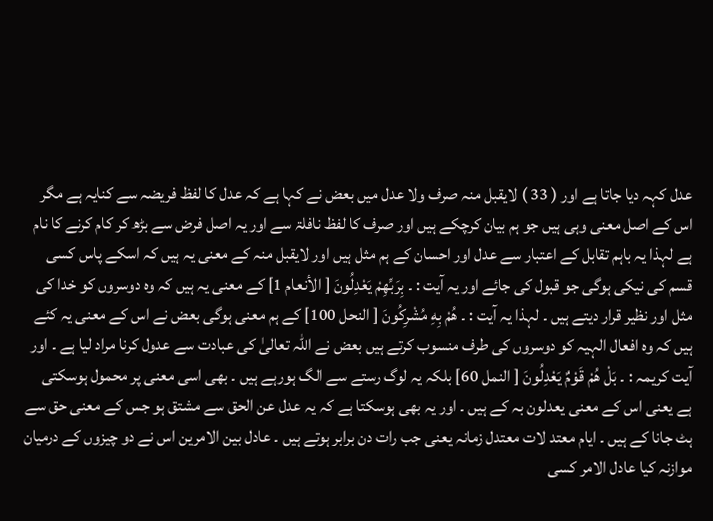عدل کہہ دیا جاتا ہے اور ( 33 ) لایقبل منہ صرف ولا عدل میں بعض نے کہا ہے کہ عدل کا لفظ فریضہ سے کنایہ ہے مگر اس کے اصل معنی وہی ہیں جو ہم بیان کرچکے ہیں اور صرف کا لفظ نافلۃ سے اور یہ اصل فرض سے بڑھ کر کام کرنے کا نام ہے لہذا یہ باہم تقابل کے اعتبار سے عدل اور احسان کے ہم مثل ہیں اور لایقبل منہ کے معنی یہ ہیں کہ اسکے پاس کسی قسم کی نیکی ہوگی جو قبول کی جائے اور یہ آیت : ۔ بِرَبِّهِمْ يَعْدِلُونَ [ الأنعام 1] کے معنی یہ ہیں کہ وہ دوسروں کو خدا کی مثل اور نظیر قرار دیتے ہیں ۔ لہذا یہ آیت : ۔ هُمْ بِهِ مُشْرِكُونَ [ النحل 100] کے ہم معنی ہوگی بعض نے اس کے معنی یہ کئے ہیں کہ وہ افعال الہیہ کو دوسروں کی طرف منسوب کرتے ہیں بعض نے اللہ تعالیٰ کی عبادت سے عدول کرنا مراد لیا ہے ۔ اور آیت کریمہ : ۔ بَلْ هُمْ قَوْمٌ يَعْدِلُونَ [ النمل 60] بلکہ یہ لوگ رستے سے الگ ہورہے ہیں ۔ بھی اسی معنی پر محمول ہوسکتی ہے یعنی اس کے معنی یعدلون بہ کے ہیں ۔ اور یہ بھی ہوسکتا ہے کہ یہ عدل عن الحق سے مشتق ہو جس کے معنی حق سے ہٹ جانا کے ہیں ۔ ایام معتد لات معتدل زمانہ یعنی جب رات دن برابر ہوتے ہیں ۔ عادل بین الامرین اس نے دو چیزوں کے درمیان موازنہ کیا عادل الامر کسی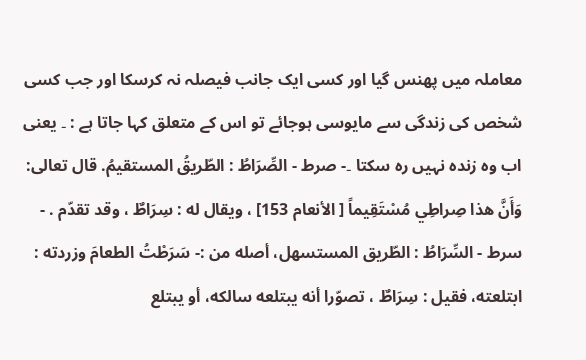معاملہ میں پھنس گیا اور کسی ایک جانب فیصلہ نہ کرسکا اور جب کسی شخص کی زندگی سے مایوسی ہوجائے تو اس کے متعلق کہا جاتا ہے : ۔ یعنی اب وہ زندہ نہیں رہ سکتا ۔- صرط - الصِّرَاطُ : الطّريقُ المستقیمُ. قال تعالی: وَأَنَّ هذا صِراطِي مُسْتَقِيماً [ الأنعام 153] ، ويقال له : سِرَاطٌ ، وقد تقدّم . - سرط - السِّرَاطُ : الطّريق المستسهل، أصله من :- سَرَطْتُ الطعامَ وزردته : ابتلعته، فقیل : سِرَاطٌ ، تصوّرا أنه يبتلعه سالکه، أو يبتلع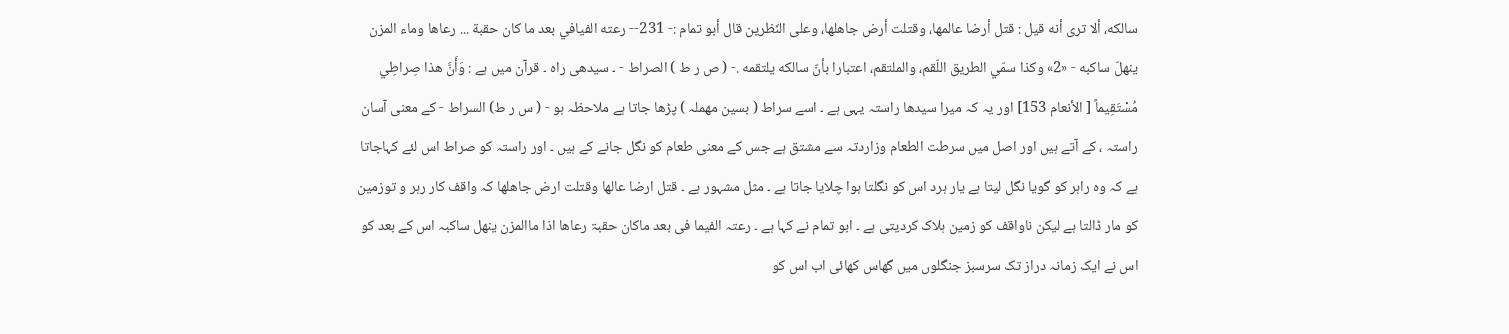سالکه، ألا تری أنه قيل : قتل أرضا عالمها، وقتلت أرض جاهلها، وعلی النّظرین قال أبو تمام :- 231-- رعته الفیافي بعد ما کان حقبة ... رعاها وماء المزن ينهلّ ساكبه - «2» وکذا سمّي الطریق اللّقم، والملتقم، اعتبارا بأنّ سالکه يلتقمه .- ( ص ر ط ) الصراط - ۔ سیدھی راہ ۔ قرآن میں ہے : وَأَنَّ هذا صِراطِي مُسْتَقِيماً [ الأنعام 153] اور یہ کہ میرا سیدھا راستہ یہی ہے ۔ اسے سراط ( بسین مھملہ ) پڑھا جاتا ہے ملاحظہ ہو - ( س ر ط) السراط - کے معنی آسان راستہ ، کے آتے ہیں اور اصل میں سرطت الطعام وزاردتہ سے مشتق ہے جس کے معنی طعام کو نگل جانے کے ہیں ۔ اور راستہ کو صراط اس لئے کہاجاتا ہے کہ وہ راہر کو گویا نگل لیتا ہے یار ہرد اس کو نگلتا ہوا چلایا جاتا ہے ۔ مثل مشہور ہے ۔ قتل ارضا عالھا وقتلت ارض جاھلھا کہ واقف کار رہر و توزمین کو مار ڈالتا ہے لیکن ناواقف کو زمین ہلاک کردیتی ہے ۔ ابو تمام نے کہا ہے ۔ رعتہ الفیما فی بعد ماکان حقبۃ رعاھا اذا ماالمزن ینھل ساکبہ اس کے بعد کو اس نے ایک زمانہ دراز تک سرسبز جنگلوں میں گھاس کھائی اب اس کو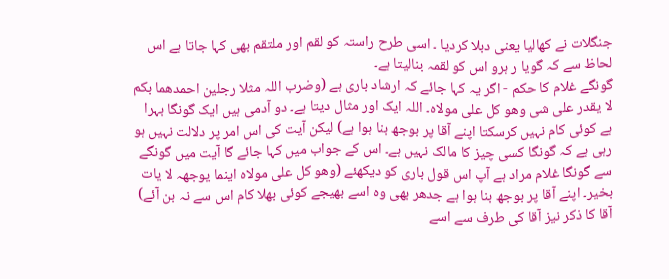جنگلات نے کھالیا یعنی دبلا کردیا ۔ اسی طرح راستہ کو لقم اور ملتقم بھی کہا جاتا ہے اس لحاظ سے کہ گویا ر ہرو اس کو لقمہ بنالیتا ہے۔
گونگے غلام کا حکم - اگر یہ کہا جائے کہ ارشاد باری ہے (وضرب اللہ مثلا رجلین احمدھما بکم لا یقدر علی شی وھو کل علی مولاہ۔ اللہ ایک اور مثال دیتا ہے۔ دو آدمی ہیں ایک گونگا بہرا ہے کوئی کام نہیں کرسکتا اپنے آقا پر بوجھ بنا ہوا ہے) لیکن آیت کی اس امر پر دلالت نہیں ہو رہی ہے کہ گونگا کسی چیز کا مالک نہیں ہے۔ اس کے جواب میں کہا جائے گا آیت میں گونگے سے گونگا غلام مراد ہے آپ اس قول باری کو دیکھئے (وھو کل علی مولاہ اینما یوجھہ لا یات بخیر۔ اپنے آقا پر بوجھ بنا ہوا ہے جدھر بھی وہ اسے بھیجے کوئی بھلا کام اس سے نہ بن آئے) آقا کا ذکر نیز آقا کی طرف سے اسے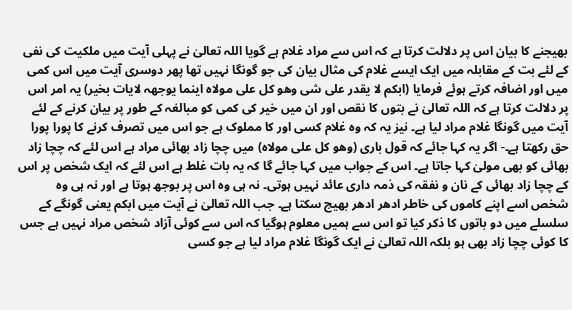بھیجنے کا بیان اس پر دلالت کرتا ہے کہ اس سے مراد غلام ہے گویا اللہ تعالیٰ نے پہلی آیت میں ملکیت کی نفی کے لئے بت کے مقابلہ میں ایک ایسے غلام کی مثال بیان کی جو گونگا نہیں تھا پھر دوسری آیت میں اس کمی میں اور اضافہ کرتے ہوئے فرمایا (ابکم لا یقدر علی شی وھو کل علی مولاہ اینما یوجھہ لایات بخیر) یہ امر اس پر دلالت کرتا ہے کہ اللہ تعالیٰ نے بتوں کا نقص اور ان میں خیر کی کمی کو مبالغہ کے طور پر بیان کرنے کے لئے آیت میں گونگا غلام مراد لیا ہے۔ نیز یہ کہ وہ غلام کسی اور کا مملوک ہے جو اس میں تصرف کرنے کا پورا پورا حق رکھتا ہے۔- اگر یہ کہا جائے کہ قول باری (وھو کل علی مولاہ) میں چچا زاد بھائی مراد ہے اس لئے کہ چچا زاد بھائی کو بھی مولیٰ کہا جاتا ہے۔ اس کے جواب میں کہا جائے گا کہ یہ بات غلط ہے اس لئے کہ ایک شخص پر اس کے چچا زاد بھائی کے نان و نفقہ کی ذمہ داری عائد نہیں ہوتی۔ نہ ہی وہ اس پر بوجھ ہوتا ہے اور نہ ہی وہ شخص اسے اپنے کاموں کی خاطر ادھر ادھر بھیج سکتا ہے۔ جب اللہ تعالیٰ نے آیت میں ابکم یعنی گونگے کے سلسلے میں دو باتوں کا ذکر کیا تو اس سے ہمیں معلوم ہوگیا کہ اس سے کوئی آزاد شخص مراد نہیں ہے جس کا کوئی چچا زاد بھی ہو بلکہ اللہ تعالیٰ نے ایک گونگا غلام مراد لیا ہے جو کسی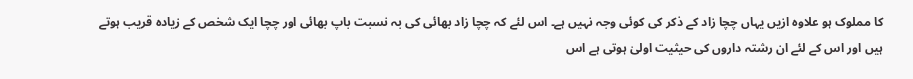کا مملوک ہو علاوہ ازیں یہاں چچا زاد کے ذکر کی کوئی وجہ نہیں ہے۔ اس لئے کہ چچا زاد بھائی کی بہ نسبت باپ بھائی اور چچا ایک شخص کے زیادہ قریب ہوتے ہیں اور اس کے لئے ان رشتہ داروں کی حیثیت اولیٰ ہوتی ہے اس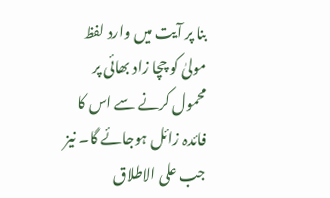بنا پر آیت میں وارد لفظ مولیٰ کو چچا زاد بھائی پر محمول کرنے سے اس کا فائدہ زائل ہوجائے گا۔ نیز جب علی الاطلاق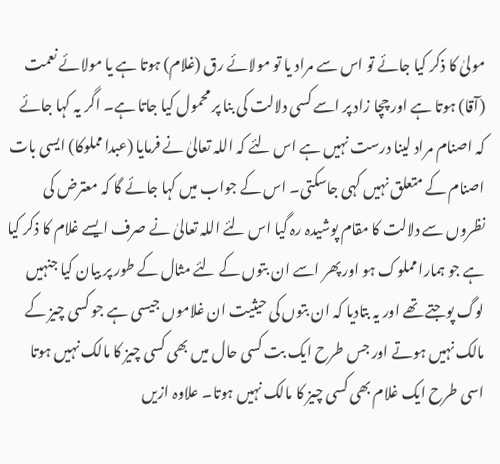مولیٰ کا ذکر کیا جائے تو اس سے مراد یا تو مولائے رق (غلام) ہوتا ہے یا مولائے نعمت (آقا) ہوتا ہے اور چچا زاد پر اسے کسی دلالت کی بنا پر محمول کیا جاتا ہے۔ اگر یہ کہا جائے کہ اصنام مراد لینا درست نہیں ہے اس لئے کہ اللہ تعالیٰ نے فرمایا (عبدا مملوکا) ایسی بات اصنام کے متعلق نہیں کہی جاسکتی۔ اس کے جواب میں کہا جائے گا کہ معترض کی نظروں سے دلالت کا مقام پوشیدہ رہ گیا اس لئے اللہ تعالیٰ نے صرف ایسے غلام کا ذکر کیا ہے جو ہمارا مملوک ہو اور پھر اسے ان بتوں کے لئے مثال کے طور پر بیان کیا جنہیں لوگ پوجتے تھے اور یہ بتادیا کہ ان بتوں کی حیثیت ان غلاموں جیسی ہے جو کسی چیز کے مالک نہیں ہوتے اور جس طرح ایک بت کسی حال میں بھی کسی چیز کا مالک نہیں ہوتا اسی طرح ایک غلام بھی کسی چیز کا مالک نہیں ہوتا۔ علاوہ ازیں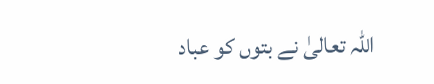اللہ تعالیٰ نے بتوں کو عباد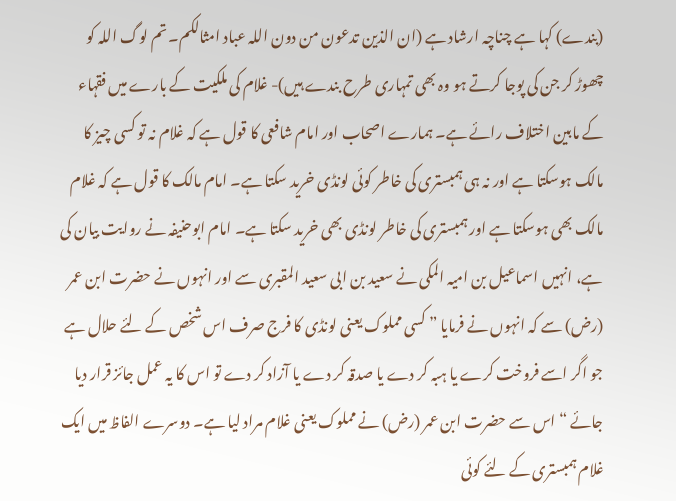(بندے) کہا ہے چناچہ ارشاد ہے (ان الذین تدعون من دون اللہ عباد امثالکم۔ تم لوگ اللہ کو چھوڑ کر جن کی پوجا کرتے ہو وہ بھی تمہاری طرح بندے ہیں)- غلام کی ملکیت کے بارے میں فقہاء کے مابین اختلاف رائے ہے۔ ہمارے اصحاب اور امام شافعی کا قول ہے کہ غلام نہ تو کسی چیز کا مالک ہوسکتا ہے اور نہ ہی ہمبستری کی خاطر کوئی لونڈی خرید سکتا ہے۔ امام مالک کا قول ہے کہ غلام مالک بھی ہوسکتا ہے اور ہمبستری کی خاطر لونڈی بھی خرید سکتا ہے۔ امام ابوحنیفہ نے روایت بیان کی ہے، انہیں اسماعیل بن امیہ المکی نے سعید بن ابی سعید المقبری سے اور انہوں نے حضرت ابن عمر (رض) سے کہ انہوں نے فرمایا ” کسی مملوک یعنی لونڈی کا فرج صرف اس شخص کے لئے حلال ہے جو اگر اسے فروخت کرے یا ہبہ کر دے یا صدقہ کر دے یا آزاد کر دے تو اس کا یہ عمل جائز قرار دیا جائے “ اس سے حضرت ابن عمر (رض) نے مملوک یعنی غلام مراد لیا ہے۔ دوسرے الفاظ میں ایک غلام ہمبستری کے لئے کوئی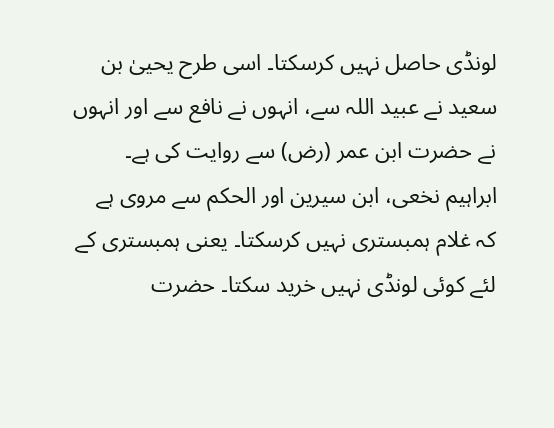لونڈی حاصل نہیں کرسکتا۔ اسی طرح یحییٰ بن سعید نے عبید اللہ سے، انہوں نے نافع سے اور انہوں نے حضرت ابن عمر (رض) سے روایت کی ہے۔ ابراہیم نخعی، ابن سیرین اور الحکم سے مروی ہے کہ غلام ہمبستری نہیں کرسکتا۔ یعنی ہمبستری کے لئے کوئی لونڈی نہیں خرید سکتا۔ حضرت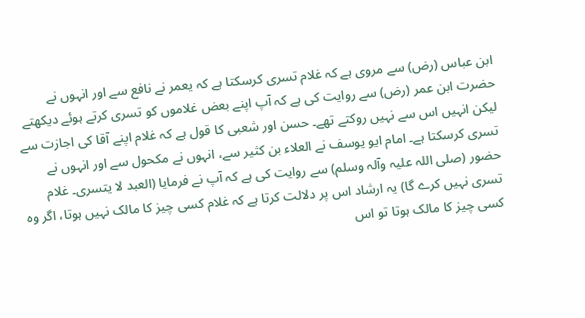ابن عباس (رض) سے مروی ہے کہ غلام تسری کرسکتا ہے کہ یعمر نے نافع سے اور انہوں نے حضرت ابن عمر (رض) سے روایت کی ہے کہ آپ اپنے بعض غلاموں کو تسری کرتے ہوئے دیکھتے لیکن انہیں اس سے نہیں روکتے تھے۔ حسن اور شعبی کا قول ہے کہ غلام اپنے آقا کی اجازت سے تسری کرسکتا ہے۔ امام ایو یوسف نے العلاء بن کثیر سے، انہوں نے مکحول سے اور انہوں نے حضور (صلی اللہ علیہ وآلہ وسلم) سے روایت کی ہے کہ آپ نے فرمایا (العبد لا یتسری۔ غلام تسری نہیں کرے گا) یہ ارشاد اس پر دلالت کرتا ہے کہ غلام کسی چیز کا مالک نہیں ہوتا، اگر وہ کسی چیز کا مالک ہوتا تو اس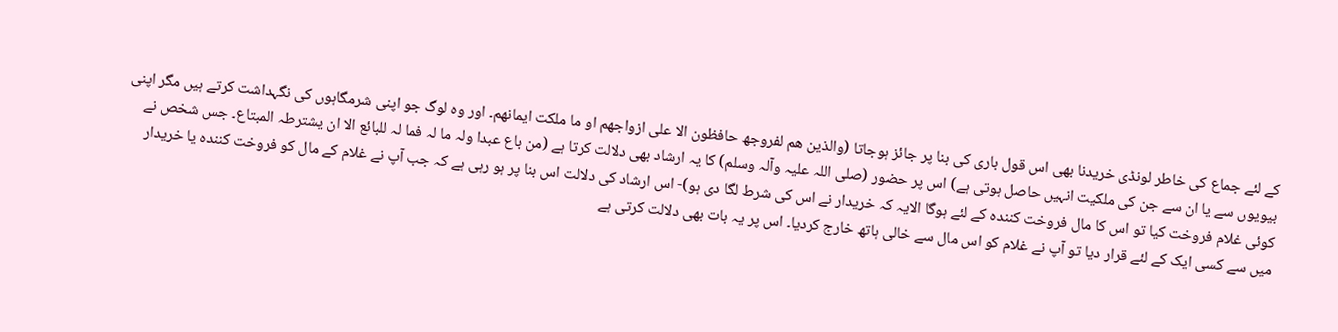کے لئے جماع کی خاطر لونڈی خریدنا بھی اس قول باری کی بنا پر جائز ہوجاتا (والذین ھم لفروجھ حافظون الا علی ازواجھم او ما ملکت ایمانھم۔ اور وہ لوگ جو اپنی شرمگاہوں کی نگہداشت کرتے ہیں مگر اپنی بیویوں سے یا ان سے جن کی ملکیت انہیں حاصل ہوتی ہے) اس پر حضور (صلی اللہ علیہ وآلہ وسلم) کا یہ ارشاد بھی دلالت کرتا ہے (من باع عبدا ولہ ما لہ فما لہ للبائع الا ان یشترطہ المبتاع۔ جس شخص نے کوئی غلام فروخت کیا تو اس کا مال فروخت کنندہ کے لئے ہوگا الایہ کہ خریدار نے اس کی شرط لگا دی ہو)- اس ارشاد کی دلالت اس بنا پر ہو رہی ہے کہ جب آپ نے غلام کے مال کو فروخت کنندہ یا خریدار میں سے کسی ایک کے لئے قرار دیا تو آپ نے غلام کو اس مال سے خالی ہاتھ خارج کردیا۔ اس پر یہ بات بھی دلالت کرتی ہے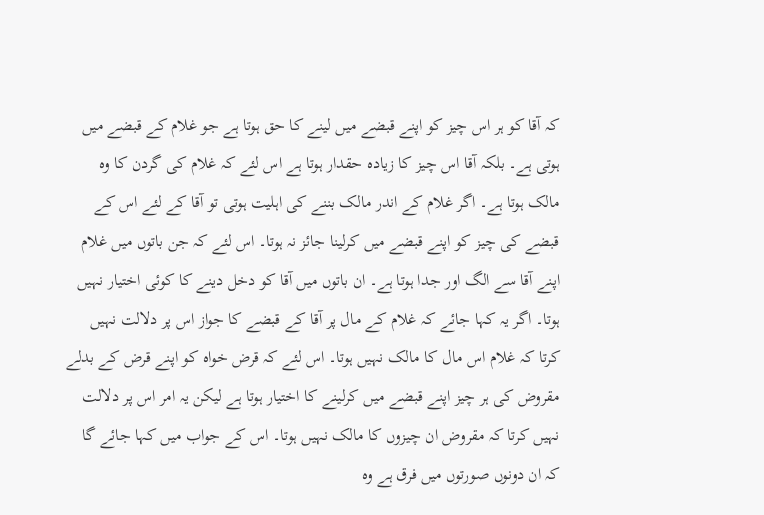کہ آقا کو ہر اس چیز کو اپنے قبضے میں لینے کا حق ہوتا ہے جو غلام کے قبضے میں ہوتی ہے۔ بلکہ آقا اس چیز کا زیادہ حقدار ہوتا ہے اس لئے کہ غلام کی گردن کا وہ مالک ہوتا ہے۔ اگر غلام کے اندر مالک بننے کی اہلیت ہوتی تو آقا کے لئے اس کے قبضے کی چیز کو اپنے قبضے میں کرلینا جائز نہ ہوتا۔ اس لئے کہ جن باتوں میں غلام اپنے آقا سے الگ اور جدا ہوتا ہے۔ ان باتوں میں آقا کو دخل دینے کا کوئی اختیار نہیں ہوتا۔ اگر یہ کہا جائے کہ غلام کے مال پر آقا کے قبضے کا جواز اس پر دلالت نہیں کرتا کہ غلام اس مال کا مالک نہیں ہوتا۔ اس لئے کہ قرض خواہ کو اپنے قرض کے بدلے مقروض کی ہر چیز اپنے قبضے میں کرلینے کا اختیار ہوتا ہے لیکن یہ امر اس پر دلالت نہیں کرتا کہ مقروض ان چیزوں کا مالک نہیں ہوتا۔ اس کے جواب میں کہا جائے گا کہ ان دونوں صورتوں میں فرق ہے وہ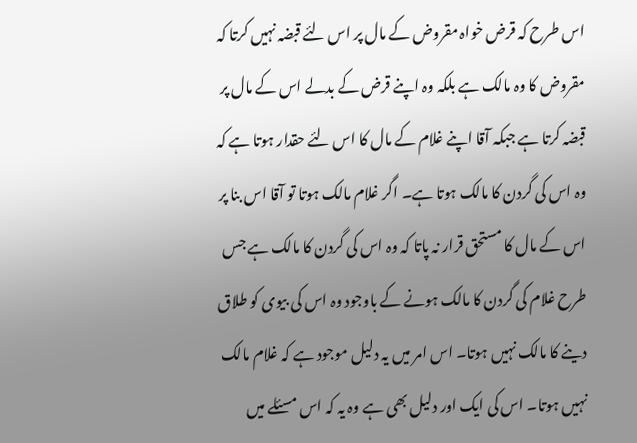اس طرح کہ قرض خواہ مقروض کے مال پر اس لئے قبضہ نہیں کرتا کہ مقروض کا وہ مالک ہے بلکہ وہ اپنے قرض کے بدلے اس کے مال پر قبضہ کرتا ہے جبکہ آقا اپنے غلام کے مال کا اس لئے حقدار ہوتا ہے کہ وہ اس کی گردن کا مالک ہوتا ہے۔ اگر غلام مالک ہوتا تو آقا اس بنا پر اس کے مال کا مستحق قرار نہ پاتا کہ وہ اس کی گردن کا مالک ہے جس طرح غلام کی گردن کا مالک ہونے کے باوجود وہ اس کی بیوی کو طلاق دینے کا مالک نہیں ہوتا۔ اس امر میں یہ دلیل موجود ہے کہ غلام مالک نہیں ہوتا۔ اس کی ایک اور دلیل بھی ہے وہ یہ کہ اس مسئلے میں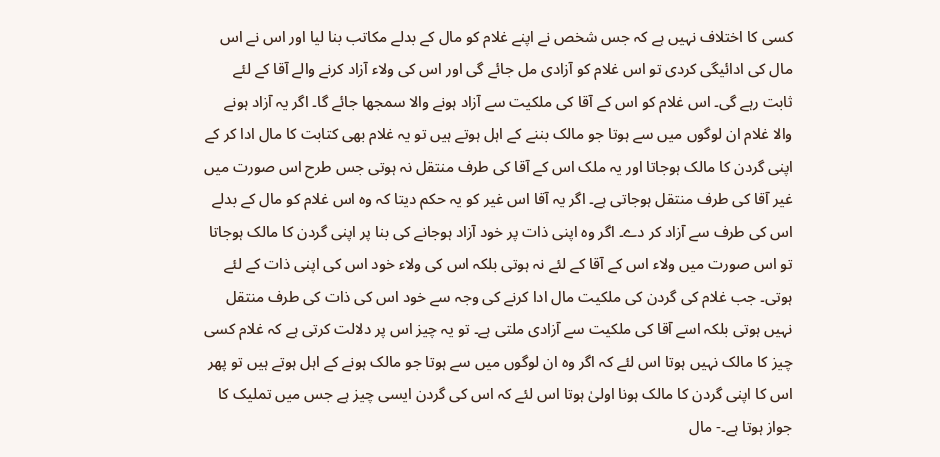کسی کا اختلاف نہیں ہے کہ جس شخص نے اپنے غلام کو مال کے بدلے مکاتب بنا لیا اور اس نے اس مال کی ادائیگی کردی تو اس غلام کو آزادی مل جائے گی اور اس کی ولاء آزاد کرنے والے آقا کے لئے ثابت رہے گی۔ اس غلام کو اس کے آقا کی ملکیت سے آزاد ہونے والا سمجھا جائے گا۔ اگر یہ آزاد ہونے والا غلام ان لوگوں میں سے ہوتا جو مالک بننے کے اہل ہوتے ہیں تو یہ غلام بھی کتابت کا مال ادا کر کے اپنی گردن کا مالک ہوجاتا اور یہ ملک اس کے آقا کی طرف منتقل نہ ہوتی جس طرح اس صورت میں غیر آقا کی طرف منتقل ہوجاتی ہے۔ اگر یہ آقا اس غیر کو یہ حکم دیتا کہ وہ اس غلام کو مال کے بدلے اس کی طرف سے آزاد کر دے۔ اگر وہ اپنی ذات پر خود آزاد ہوجانے کی بنا پر اپنی گردن کا مالک ہوجاتا تو اس صورت میں ولاء اس کے آقا کے لئے نہ ہوتی بلکہ اس کی ولاء خود اس کی اپنی ذات کے لئے ہوتی۔ جب غلام کی گردن کی ملکیت مال ادا کرنے کی وجہ سے خود اس کی ذات کی طرف منتقل نہیں ہوتی بلکہ اسے آقا کی ملکیت سے آزادی ملتی ہے۔ تو یہ چیز اس پر دلالت کرتی ہے کہ غلام کسی چیز کا مالک نہیں ہوتا اس لئے کہ اگر وہ ان لوگوں میں سے ہوتا جو مالک ہونے کے اہل ہوتے ہیں تو پھر اس کا اپنی گردن کا مالک ہونا اولیٰ ہوتا اس لئے کہ اس کی گردن ایسی چیز ہے جس میں تملیک کا جواز ہوتا ہے۔- مال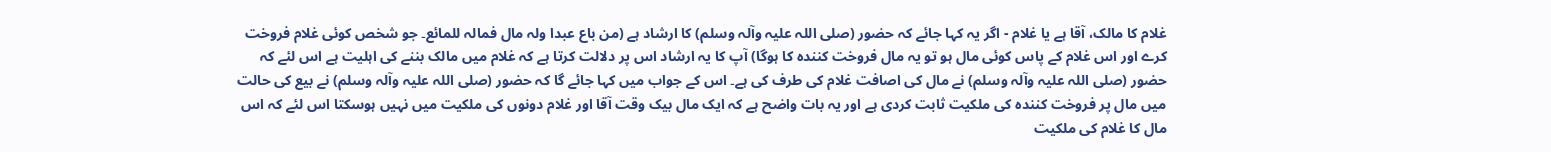غلام کا مالک، آقا ہے یا غلام - اگر یہ کہا جائے کہ حضور (صلی اللہ علیہ وآلہ وسلم) کا ارشاد ہے (من باع عبدا ولہ مال فمالہ للمائع۔ جو شخص کوئی غلام فروخت کرے اور اس غلام کے پاس کوئی مال ہو تو یہ مال فروخت کنندہ کا ہوگا) آپ کا یہ ارشاد اس پر دلالت کرتا ہے کہ غلام میں مالک بننے کی اہلیت ہے اس لئے کہ حضور (صلی اللہ علیہ وآلہ وسلم) نے مال کی اصافت غلام کی طرف کی ہے۔ اس کے جواب میں کہا جائے گا کہ حضور (صلی اللہ علیہ وآلہ وسلم) نے بیع کی حالت میں مال پر فروخت کنندہ کی ملکیت ثابت کردی ہے اور یہ بات واضح ہے کہ ایک مال بیک وقت آقا اور غلام دونوں کی ملکیت میں نہیں ہوسکتا اس لئے کہ اس مال کا غلام کی ملکیت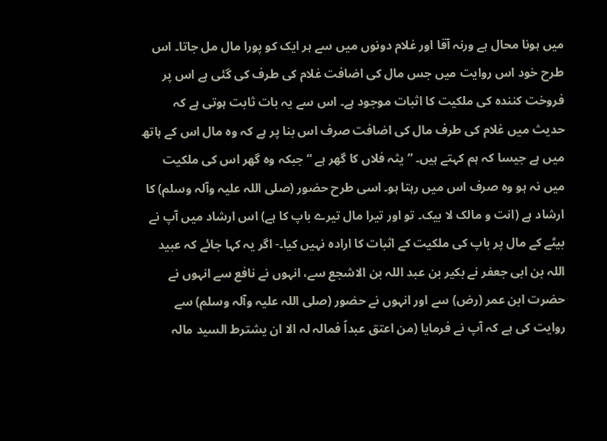میں ہونا محال ہے ورنہ آقا اور غلام دونوں میں سے ہر ایک کو پورا مال مل جاتا۔ اس طرح خود اس روایت میں جس مال کی اضافت غلام کی طرف کی گئی ہے اس پر فروخت کنندہ کی ملکیت کا اثبات موجود ہے۔ اس سے یہ بات ثابت ہوتی ہے کہ حدیث میں غلام کی طرف مال کی اضافت صرف اس بنا پر ہے کہ وہ مال اس کے ہاتھ میں ہے جیسا کہ ہم کہتے ہیں۔ ” یثہ فلاں کا گھر ہے “ جبکہ وہ گھر اس کی ملکیت میں نہ ہو وہ صرف اس میں رہتا ہو۔ اسی طرح حضور (صلی اللہ علیہ وآلہ وسلم) کا ارشاد ہے (انت و مالک لا بیک۔ تو اور تیرا مال تیرے باپ کا ہے) اس ارشاد میں آپ نے بیٹے کے مال پر باپ کی ملکیت کے اثبات کا ارادہ نہیں کیا۔- اگر یہ کہا جائے کہ عبید اللہ بن ابی جعفر نے بکیر بن عبد اللہ بن الاشجع سے، انہوں نے نافع سے انہوں نے حضرت ابن عمر (رض) سے اور انہوں نے حضور (صلی اللہ علیہ وآلہ وسلم) سے روایت کی ہے کہ آپ نے فرمایا (من اعتق عبداً فمالہ لہ الا ان یشترط السید مالہ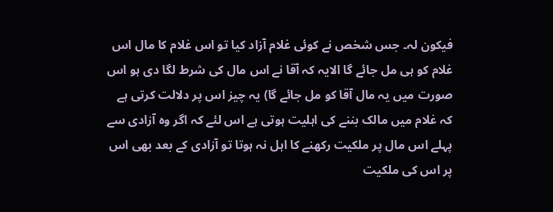فیکون لہ۔ جس شخص نے کوئی غلام آزاد کیا تو اس غلام کا مال اس غلام کو ہی مل جائے گا الایہ کہ آقا نے اس مال کی شرط لگا دی ہو اس صورت میں یہ مال آقا کو مل جائے گا) یہ چیز اس پر دلالت کرتی ہے کہ غلام میں مالک بننے کی اہلیت ہوتی ہے اس لئے کہ اگر وہ آزادی سے پہلے اس مال پر ملکیت رکھنے کا اہل نہ ہوتا تو آزادی کے بعد بھی اس پر اس کی ملکیت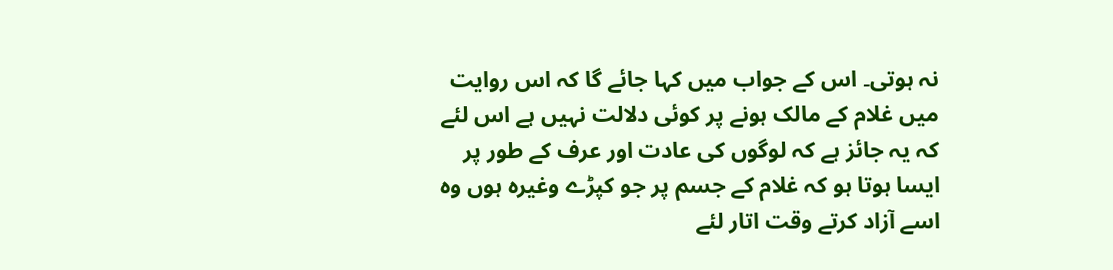نہ ہوتی۔ اس کے جواب میں کہا جائے گا کہ اس روایت میں غلام کے مالک ہونے پر کوئی دلالت نہیں ہے اس لئے کہ یہ جائز ہے کہ لوگوں کی عادت اور عرف کے طور پر ایسا ہوتا ہو کہ غلام کے جسم پر جو کپڑے وغیرہ ہوں وہ اسے آزاد کرتے وقت اتار لئے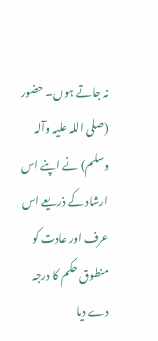نہ جاتے ہوں۔ حضور (صلی اللہ علیہ وآلہ وسلم) نے اپنے اس ارشاد کے ذریعے اس عرف اور عادت کو منطوق حکم کا درجہ دے دیا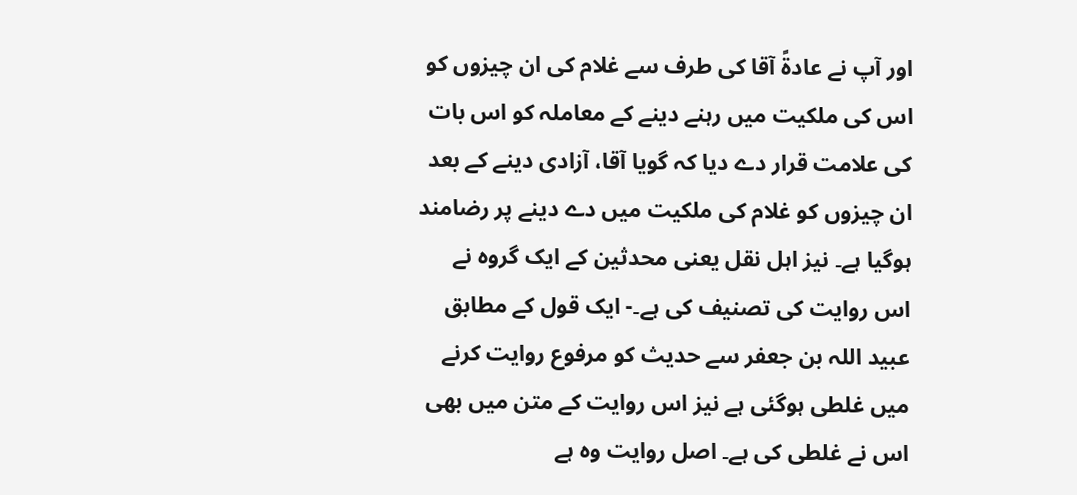اور آپ نے عادۃً آقا کی طرف سے غلام کی ان چیزوں کو اس کی ملکیت میں رہنے دینے کے معاملہ کو اس بات کی علامت قرار دے دیا کہ گویا آقا، آزادی دینے کے بعد ان چیزوں کو غلام کی ملکیت میں دے دینے پر رضامند ہوگیا ہے۔ نیز اہل نقل یعنی محدثین کے ایک گروہ نے اس روایت کی تصنیف کی ہے۔- ایک قول کے مطابق عبید اللہ بن جعفر سے حدیث کو مرفوع روایت کرنے میں غلطی ہوگئی ہے نیز اس روایت کے متن میں بھی اس نے غلطی کی ہے۔ اصل روایت وہ ہے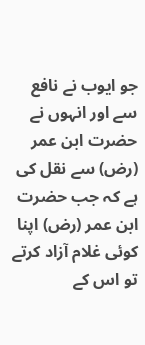جو ایوب نے نافع سے اور انہوں نے حضرت ابن عمر (رض) سے نقل کی ہے کہ جب حضرت ابن عمر (رض) اپنا کوئی غلام آزاد کرتے تو اس کے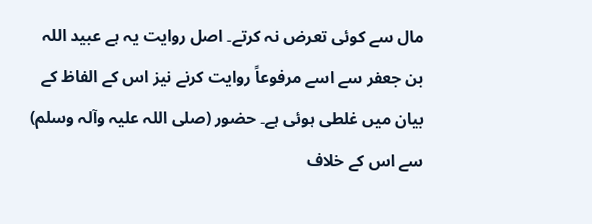مال سے کوئی تعرض نہ کرتے۔ اصل روایت یہ ہے عبید اللہ بن جعفر سے اسے مرفوعاً روایت کرنے نیز اس کے الفاظ کے بیان میں غلطی ہوئی ہے۔ حضور (صلی اللہ علیہ وآلہ وسلم) سے اس کے خلاف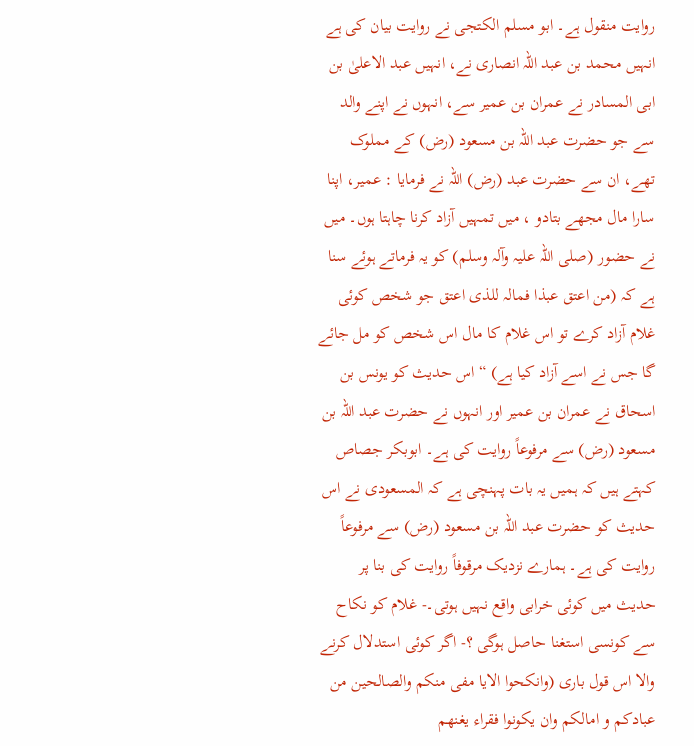روایت منقول ہے۔ ابو مسلم الکتجی نے روایت بیان کی ہے انہیں محمد بن عبد اللہ انصاری نے، انہیں عبد الاعلیٰ بن ابی المسادر نے عمران بن عمیر سے، انہوں نے اپنے والد سے جو حضرت عبد اللہ بن مسعود (رض) کے مملوک تھے، ان سے حضرت عبد (رض) اللہ نے فرمایا : عمیر، اپنا سارا مال مجھے بتادو ، میں تمہیں آزاد کرنا چاہتا ہوں۔ میں نے حضور (صلی اللہ علیہ وآلہ وسلم) کو یہ فرماتے ہوئے سنا ہے کہ (من اعتق عبذا فمالہ للذی اعتق جو شخص کوئی غلام آزاد کرے تو اس غلام کا مال اس شخص کو مل جائے گا جس نے اسے آزاد کیا ہے) “ اس حدیث کو یونس بن اسحاق نے عمران بن عمیر اور انہوں نے حضرت عبد اللہ بن مسعود (رض) سے مرفوعاً روایت کی ہے۔ ابوبکر جصاص کہتے ہیں کہ ہمیں یہ بات پہنچی ہے کہ المسعودی نے اس حدیث کو حضرت عبد اللہ بن مسعود (رض) سے مرفوعاً روایت کی ہے۔ ہمارے نزدیک مرقوفاً روایت کی بنا پر حدیث میں کوئی خرابی واقع نہیں ہوتی۔- غلام کو نکاح سے کونسی استغنا حاصل ہوگی ؟- اگر کوئی استدلال کرنے والا اس قول باری (وانکحوا الایا مفی منکم والصالحین من عبادکم و امالکم وان یکونوا فقراء یغنھم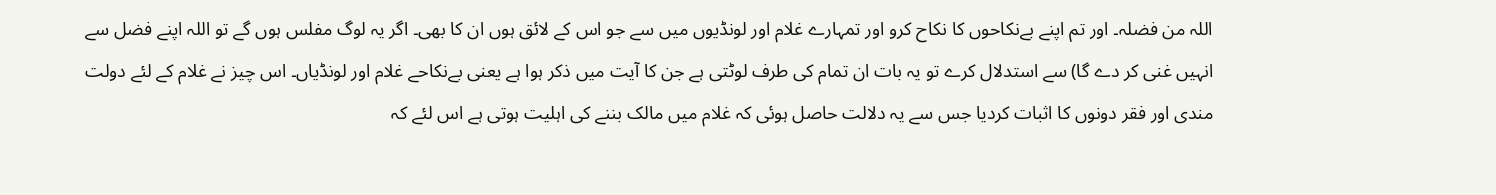اللہ من فضلہ۔ اور تم اپنے بےنکاحوں کا نکاح کرو اور تمہارے غلام اور لونڈیوں میں سے جو اس کے لائق ہوں ان کا بھی۔ اگر یہ لوگ مفلس ہوں گے تو اللہ اپنے فضل سے انہیں غنی کر دے گا) سے استدلال کرے تو یہ بات ان تمام کی طرف لوٹتی ہے جن کا آیت میں ذکر ہوا ہے یعنی بےنکاحے غلام اور لونڈیاں۔ اس چیز نے غلام کے لئے دولت مندی اور فقر دونوں کا اثبات کردیا جس سے یہ دلالت حاصل ہوئی کہ غلام میں مالک بننے کی اہلیت ہوتی ہے اس لئے کہ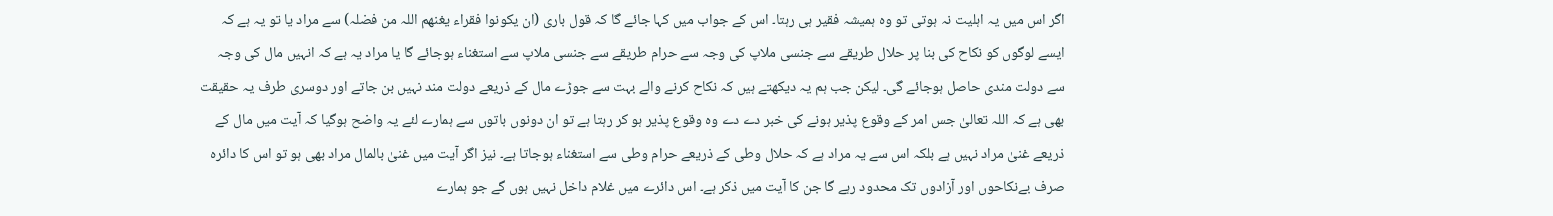اگر اس میں یہ اہلیت نہ ہوتی تو وہ ہمیشہ فقیر ہی رہتا۔ اس کے جواب میں کہا جائے گا کہ قول باری (ان یکونوا فقراء یغنھم اللہ من فضلہ) سے مراد یا تو یہ ہے کہ ایسے لوگوں کو نکاح کی بنا پر حلال طریقے سے جنسی ملاپ کی وجہ سے حرام طریقے سے جنسی ملاپ سے استغناء ہوجائے گا یا مراد یہ ہے کہ انہیں مال کی وجہ سے دولت مندی حاصل ہوجائے گی۔ لیکن جب ہم یہ دیکھتے ہیں کہ نکاح کرنے والے بہت سے جوڑے مال کے ذریعے دولت مند نہیں بن جاتے اور دوسری طرف یہ حقیقت بھی ہے کہ اللہ تعالیٰ جس امر کے وقوع پذیر ہونے کی خبر دے دے وہ وقوع پذیر ہو کر رہتا ہے تو ان دونوں باتوں سے ہمارے لئے یہ واضح ہوگیا کہ آیت میں مال کے ذریعے غنیٰ مراد نہیں ہے بلکہ اس سے یہ مراد ہے کہ حلال وطی کے ذریعے حرام وطی سے استغناء ہوجاتا ہے۔ نیز اگر آیت میں غنیٰ بالمال مراد بھی ہو تو اس کا دائرہ صرف بےنکاحوں اور آزادوں تک محدود رہے گا جن کا آیت میں ذکر ہے۔ اس دائرے میں غلام داخل نہیں ہوں گے جو ہمارے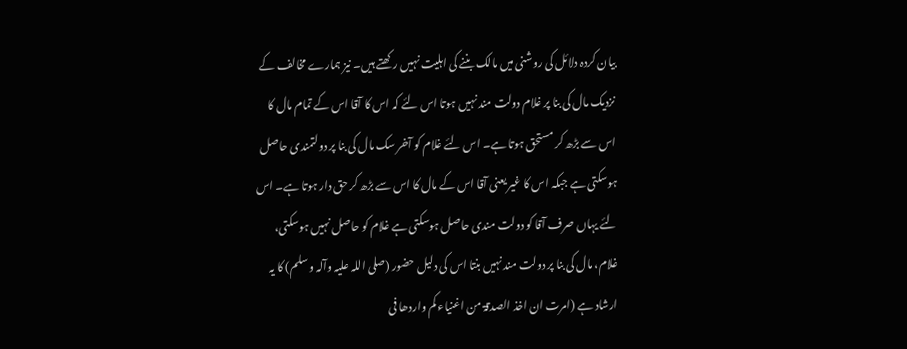بیان کردہ دلائل کی روشنی میں مالک بننے کی اہلیت نہیں رکھتے ہیں۔ نیز ہمارے مخالف کے نزدیک مال کی بنا پر غلام دولت مند نہیں ہوتا اس لئے کہ اس کا آقا اس کے تمام مال کا اس سے بڑھ کر مستحق ہوتا ہے۔ اس لئے غلام کو آخر سک مال کی بنا پر دولتمندی حاصل ہوسکتی ہے جبکہ اس کا غیر یعنی آقا اس کے مال کا اس سے بڑھ کر حق دار ہوتا ہے۔ اس لئے یہاں صرف آقا کو دولت مندی حاصل ہوسکتی ہے غلام کو حاصل نہیں ہوسکتی، غلام، مال کی بنا پر دولت مند نہیں بنتا اس کی دلیل حضور (صلی اللہ علیہ وآلہ وسلم) کا یہ ارشاد ہے (امرت ان اخذ الصدقۃ من اغنیاء کم واردھا فی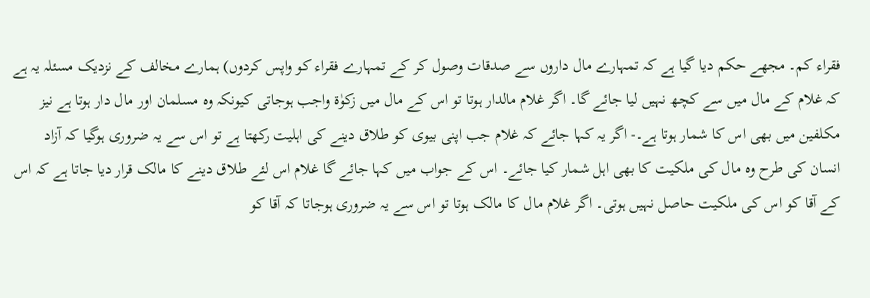فقراء کم۔ مجھے حکم دیا گیا ہے کہ تمہارے مال داروں سے صدقات وصول کر کے تمہارے فقراء کو واپس کردوں) ہمارے مخالف کے نزدیک مسئلہ یہ ہے کہ غلام کے مال میں سے کچھ نہیں لیا جائے گا۔ اگر غلام مالدار ہوتا تو اس کے مال میں زکوٰۃ واجب ہوجاتی کیونکہ وہ مسلمان اور مال دار ہوتا ہے نیز مکلفین میں بھی اس کا شمار ہوتا ہے۔- اگر یہ کہا جائے کہ غلام جب اپنی بیوی کو طلاق دینے کی اہلیت رکھتا ہے تو اس سے یہ ضروری ہوگیا کہ آزاد انسان کی طرح وہ مال کی ملکیت کا بھی اہل شمار کیا جائے۔ اس کے جواب میں کہا جائے گا غلام اس لئے طلاق دینے کا مالک قرار دیا جاتا ہے کہ اس کے آقا کو اس کی ملکیت حاصل نہیں ہوتی۔ اگر غلام مال کا مالک ہوتا تو اس سے یہ ضروری ہوجاتا کہ آقا کو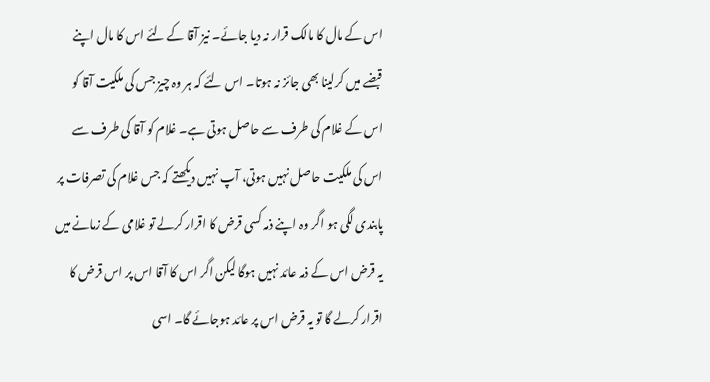اس کے مال کا مالک قرار نہ دیا جائے۔ نیز آقا کے لئے اس کا مال اپنے قبضے میں کرلینا بھی جائز نہ ہوتا۔ اس لئے کہ ہر وہ چیز جس کی ملکیت آقا کو اس کے غلام کی طرف سے حاصل ہوتی ہے۔ غلام کو آقا کی طرف سے اس کی ملکیت حاصل نہیں ہوتی، آپ نہیں دیکھتے کہ جس غلام کی تصرفات پر پابندی لگی ہو اگر وہ اپنے ذمہ کسی قرض کا اقرار کرلے تو غلامی کے زمانے میں یہ قرض اس کے ذمہ عائد نہیں ہوگا لیکن اگر اس کا آقا اس پر اس قرض کا اقرار کرلے گا تو یہ قرض اس پر عائد ہوجائے گا۔ اسی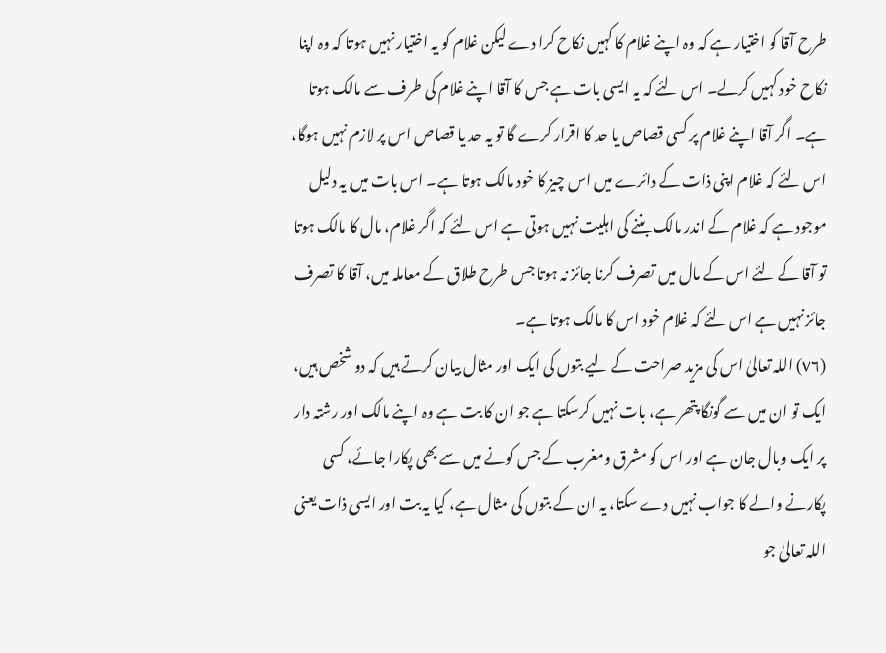طرح آقا کو اختیار ہے کہ وہ اپنے غلام کا کہیں نکاح کرا دے لیکن غلام کو یہ اختیار نہیں ہوتا کہ وہ اپنا نکاح خود کہیں کرلے۔ اس لئے کہ یہ ایسی بات ہے جس کا آقا اپنے غلام کی طرف سے مالک ہوتا ہے۔ اگر آقا اپنے غلام پر کسی قصاص یا حد کا اقرار کرے گا تو یہ حد یا قصاص اس پر لازم نہیں ہوگا، اس لئے کہ غلام اپنی ذات کے دائرے میں اس چیز کا خود مالک ہوتا ہے۔ اس بات میں یہ دلیل موجود ہے کہ غلام کے اندر مالک بننے کی اہلیت نہیں ہوتی ہے اس لئے کہ اگر غلام، مال کا مالک ہوتا تو آقا کے لئے اس کے مال میں تصرف کرنا جائز نہ ہوتا جس طرح طلاق کے معاملہ میں، آقا کا تصرف جائز نہیں ہے اس لئے کہ غلام خود اس کا مالک ہوتا ہے۔
(٧٦) اللہ تعالیٰ اس کی مزید صراحت کے لیے بتوں کی ایک اور مثال بیان کرتے ہیں کہ دو شخص ہیں، ایک تو ان میں سے گونگا پتھر ہے، بات نہیں کرسکتا ہے جو ان کا بت ہے وہ اپنے مالک اور رشتہ دار پر ایک وبال جان ہے اور اس کو مشرق ومغرب کے جس کونے میں سے بھی پکارا جائے، کسی پکارنے والے کا جواب نہیں دے سکتا، یہ ان کے بتوں کی مثال ہے، کیا یہ بت اور ایسی ذات یعنی اللہ تعالیٰ جو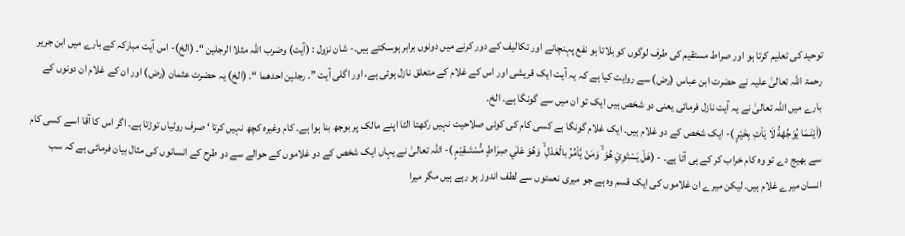توحید کی تعلیم کرتا ہو اور صراط مستقیم کی طرف لوگوں کو بلاتا ہو نفع پہنچانے اور تکالیف کے دور کرنے میں دونوں برابر ہوسکتے ہیں۔- شان نزول : (آیت) وضرب اللہ مثلا الرجلین “۔ (الخ)- اس آیت مبارکہ کے بارے میں ابن جریر رحمۃ اللہ تعالیٰ علیہ نے حضرت ابن عباس (رض) سے روایت کیا ہے کہ یہ آیت ایک قریشی اور اس کے غلام کے متعلق نازل ہوئی ہے، اور اگلی آیت ”۔ رجلین احدھما “۔ (الخ) یہ حضرت عثمان (رض) اور ان کے غلام ان دونوں کے بارے میں اللہ تعالیٰ نے یہ آیت نازل فرمائی یعنی دو شخص ہیں ایک تو ان میں سے گونگا ہے۔ الخ۔
(اَيْنَـمَا يُوَجِّهْهُّ لَا يَاْتِ بِخَيْرٍ )- ایک شخص کے دو غلام ہیں۔ ایک غلام گونگا ہے کسی کام کی کوئی صلاحیت نہیں رکھتا الٹا اپنے مالک پر بوجھ بنا ہوا ہے۔ کام وغیرہ کچھ نہیں کرتا ‘ صرف روٹیاں توڑتا ہے۔ اگر اس کا آقا اسے کسی کام سے بھیج دے تو وہ کام خراب کر کے ہی آتا ہے۔ - (هَلْ يَسْتَوِيْ هُوَ ۙ وَمَنْ يَّاْمُرُ بالْعَدْلِ ۙ وَهُوَ عَلٰي صِرَاطٍ مُّسْتَــقِيْمٍ )- اللہ تعالیٰ نے یہاں ایک شخص کے دو غلاموں کے حوالے سے دو طرح کے انسانوں کی مثال بیان فرمائی ہے کہ سب انسان میرے غلام ہیں۔ لیکن میرے ان غلاموں کی ایک قسم وہ ہے جو میری نعمتوں سے لطف اندوز ہو رہے ہیں مگر میرا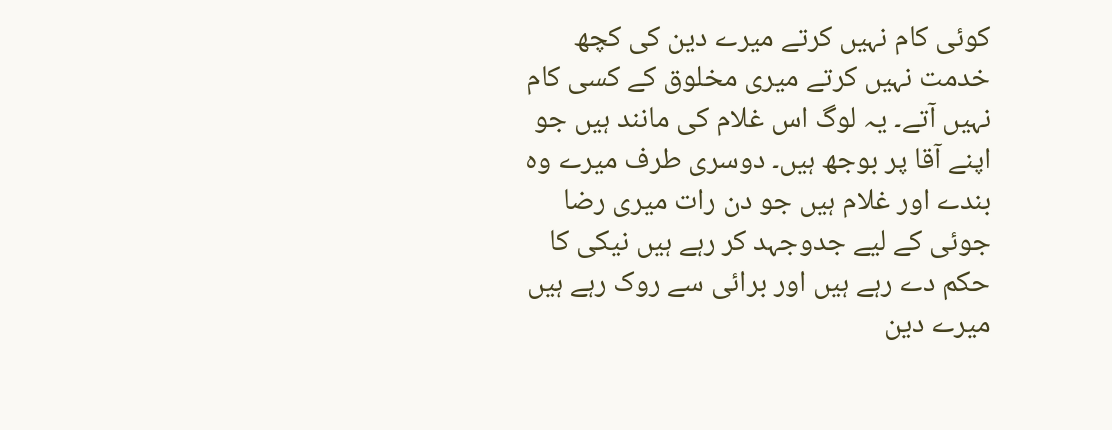کوئی کام نہیں کرتے میرے دین کی کچھ خدمت نہیں کرتے میری مخلوق کے کسی کام نہیں آتے۔ یہ لوگ اس غلام کی مانند ہیں جو اپنے آقا پر بوجھ ہیں۔ دوسری طرف میرے وہ بندے اور غلام ہیں جو دن رات میری رضا جوئی کے لیے جدوجہد کر رہے ہیں نیکی کا حکم دے رہے ہیں اور برائی سے روک رہے ہیں میرے دین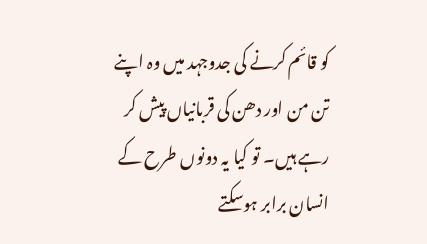کو قائم کرنے کی جدوجہد میں وہ اپنے تن من اور دھن کی قربانیاں پیش کر رہے ہیں۔ تو کیا یہ دونوں طرح کے انسان برابر ہوسکتے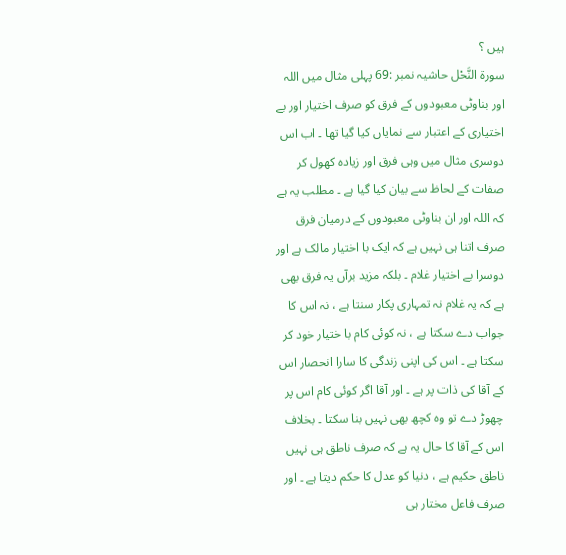ہیں ؟
سورة النَّحْل حاشیہ نمبر :69 پہلی مثال میں اللہ اور بناوٹی معبودوں کے فرق کو صرف اختیار اور بے اختیاری کے اعتبار سے نمایاں کیا گیا تھا ۔ اب اس دوسری مثال میں وہی فرق اور زیادہ کھول کر صفات کے لحاظ سے بیان کیا گیا ہے ۔ مطلب یہ ہے کہ اللہ اور ان بناوٹی معبودوں کے درمیان فرق صرف اتنا ہی نہیں ہے کہ ایک با اختیار مالک ہے اور دوسرا بے اختیار غلام ۔ بلکہ مزید برآں یہ فرق بھی ہے کہ یہ غلام نہ تمہاری پکار سنتا ہے ، نہ اس کا جواب دے سکتا ہے ، نہ کوئی کام با ختیار خود کر سکتا ہے ۔ اس کی اپنی زندگی کا سارا انحصار اس کے آقا کی ذات پر ہے ۔ اور آقا اگر کوئی کام اس پر چھوڑ دے تو وہ کچھ بھی نہیں بنا سکتا ۔ بخلاف اس کے آقا کا حال یہ ہے کہ صرف ناطق ہی نہیں ناطق حکیم ہے ، دنیا کو عدل کا حکم دیتا ہے ۔ اور صرف فاعل مختار ہی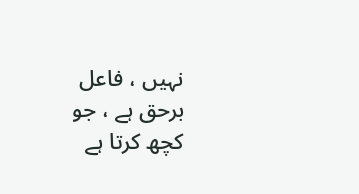نہیں ، فاعل برحق ہے ، جو کچھ کرتا ہے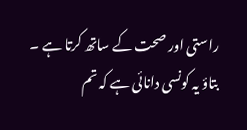راستی اور صحت کے ساتھ کرتا ہے ۔ بتاؤ یہ کونسی دانائی ہے کہ تم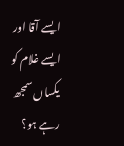ایسے آقا اور ایسے غلام کو یکساں سمجھ رہے ہو؟